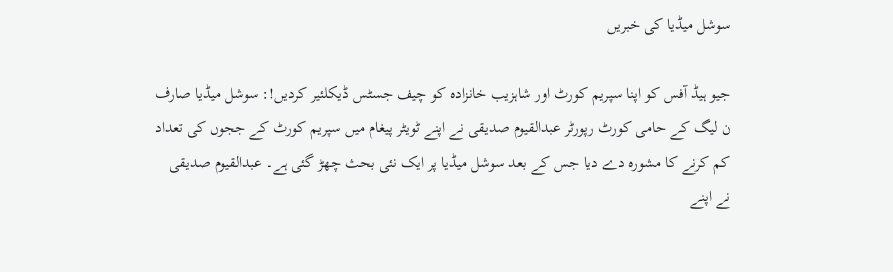سوشل میڈیا کی خبریں

جیو ہیڈ آفس کو اپنا سپریم کورٹ اور شاہزیب خانزادہ کو چیف جسٹس ڈیکلئیر کردیں!: سوشل میڈیا صارف ن لیگ کے حامی کورٹ رپورٹر عبدالقیوم صدیقی نے اپنے ٹویٹر پیغام میں سپریم کورٹ کے ججوں کی تعداد کم کرنے کا مشورہ دے دیا جس کے بعد سوشل میڈیا پر ایک نئی بحث چھڑ گئی ہے۔ عبدالقیوم صدیقی نے اپنے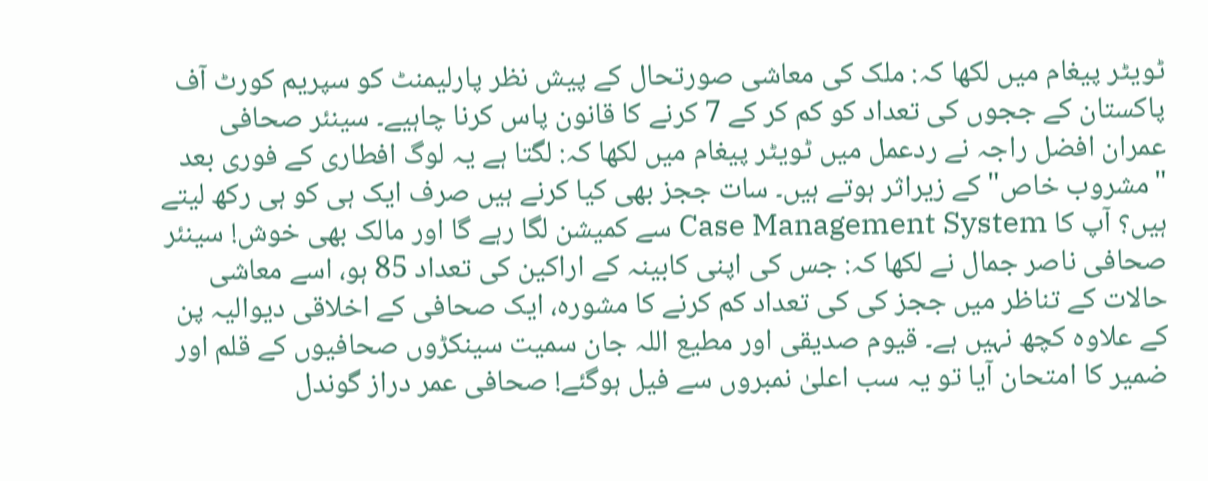ٹویٹر پیغام میں لکھا کہ: ملک کی معاشی صورتحال کے پیش نظر پارلیمنٹ کو سپریم کورٹ آف پاکستان کے ججوں کی تعداد کو کم کر کے 7 کرنے کا قانون پاس کرنا چاہیے۔ سینئر صحافی عمران افضل راجہ نے ردعمل میں ٹویٹر پیغام میں لکھا کہ: لگتا ہے یہ لوگ افطاری کے فوری بعد "مشروب خاص" کے زیراثر ہوتے ہیں۔ سات ججز بھی کیا کرنے ہیں صرف ایک ہی کو ہی رکھ لیتے ہیں؟ آپ کا Case Management System سے کمیشن لگا رہے گا اور مالک بھی خوش! سینئر صحافی ناصر جمال نے لکھا کہ: جس کی اپنی کابینہ کے اراکین کی تعداد 85 ہو، اسے معاشی حالات کے تناظر میں ججز کی کی تعداد کم کرنے کا مشورہ، ایک صحافی کے اخلاقی دیوالیہ پن کے علاوہ کچھ نہیں ہے۔ قیوم صدیقی اور مطیع اللہ جان سمیت سینکڑوں صحافیوں کے قلم اور ضمیر کا امتحان آیا تو یہ سب اعلیٰ نمبروں سے فیل ہوگئے! صحافی عمر دراز گوندل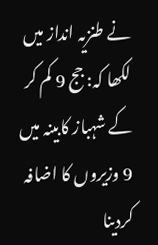نے طنزیہ انداز میں لکھا کہ: جج 9 کم کر کے شہباز کابینہ میں 9 وزیروں کا اضافہ کردینا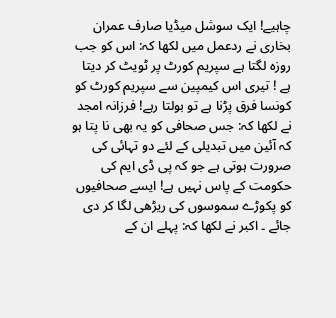چاہیے! ایک سوشل میڈیا صارف عمران بخاری نے ردعمل میں لکھا کہ: اس کو جب روزہ لگتا ہے سپریم کورٹ پر ٹویٹ کر دیتا ہے ! تیری اس کیمپین سے سپریم کورٹ کو کونسا فرق پڑنا ہے تو بولتا رہے! فرزانہ امجد نے لکھا کہ: جس صحافی کو یہ بھی نا پتا ہو کہ آئین میں تبدیلی کے لئے دو تہائی کی صرورت ہوتی ہے جو کہ پی ڈی ایم کی حکومت کے پاس نہیں ہے! ایسے صحافیوں کو پکوڑے سموسوں کی ریڑھی لگا کر دی جائے ۔ اکبر نے لکھا کہ: پہلے ان کے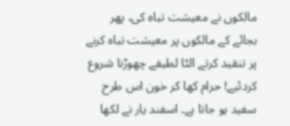مالکوں نے معیشت تباہ کی، پھر بجائے کے مالکوں پر معیشت تباہ کرنے پر تنقید کرتے الٹا لطیفے چھوڑنا شروع کردئیے! حرام کھا کر خون اس طرح سفید ہو جاتا ہے۔ اسفند یار نے لکھا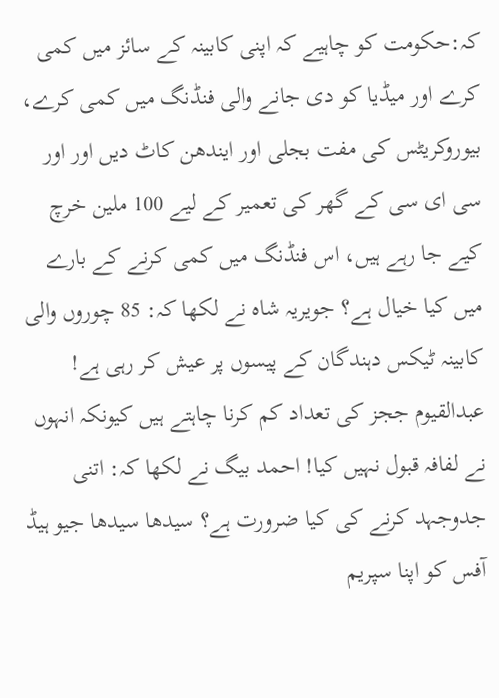کہ:حکومت کو چاہیے کہ اپنی کابینہ کے سائز میں کمی کرے اور میڈیا کو دی جانے والی فنڈنگ میں کمی کرے، بیوروکریٹس کی مفت بجلی اور ایندھن کاٹ دیں اور اور سی ای سی کے گھر کی تعمیر کے لیے 100 ملین خرچ کیے جا رہے ہیں، اس فنڈنگ میں کمی کرنے کے بارے میں کیا خیال ہے؟ جویریہ شاہ نے لکھا کہ: 85 چوروں والی کابینہ ٹیکس دہندگان کے پیسوں پر عیش کر رہی ہے! عبدالقیوم ججز کی تعداد کم کرنا چاہتے ہیں کیونکہ انہوں نے لفافہ قبول نہیں کیا! احمد بیگ نے لکھا کہ: اتنی جدوجہد کرنے کی کیا ضرورت ہے؟ سیدھا سیدھا جیو ہیڈ آفس کو اپنا سپریم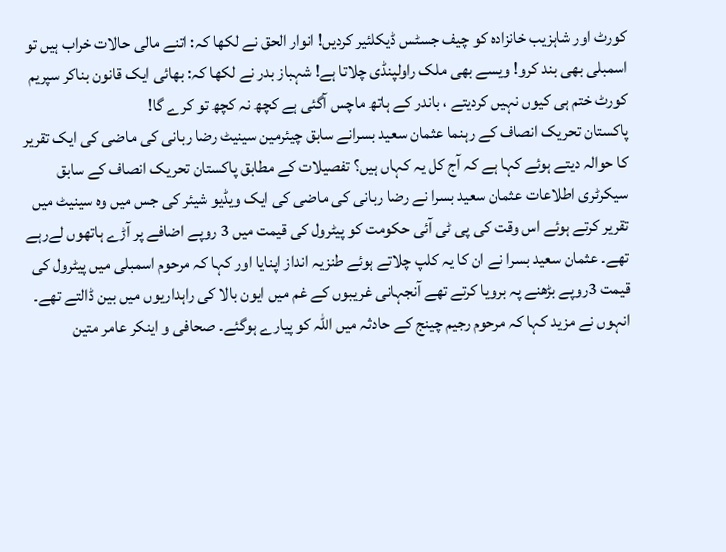کورٹ اور شاہزیب خانزادہ کو چیف جسٹس ڈیکلئیر کردیں! انوار الحق نے لکھا کہ: اتنے مالی حالات خراب ہیں تو اسمبلی بھی بند کرو! ویسے بھی ملک راولپنڈی چلاتا ہے! شہباز بدر نے لکھا کہ: بھائی ایک قانون بناکر سپریم کورٹ ختم ہی کیوں نہیں کردیتے ، باندر کے ہاتھ ماچس آگئی ہے کچھ نہ کچھ تو کرے گا!
پاکستان تحریک انصاف کے رہنما عثمان سعید بسرانے سابق چیئرمین سینیٹ رضا ربانی کی ماضی کی ایک تقریر کا حوالہ دیتے ہوئے کہا ہے کہ آج کل یہ کہاں ہیں؟ تفصیلات کے مطابق پاکستان تحریک انصاف کے سابق سیکرٹری اطلاعات عثمان سعید بسرا نے رضا ربانی کی ماضی کی ایک ویڈیو شیئر کی جس میں وہ سینیٹ میں تقریر کرتے ہوئے اس وقت کی پی ٹی آئی حکومت کو پیٹرول کی قیمت میں 3 روپے اضافے پر آڑے ہاتھوں لےرہے تھے۔ عثمان سعید بسرا نے ان کا یہ کلپ چلاتے ہوئے طنزیہ انداز اپنایا اور کہا کہ مرحوم اسمبلی میں پیٹرول کی قیمت 3روپے بڑھنے پہ برویا کرتے تھے آنجہانی غریبوں کے غم میں ایون بالا کی راہداریوں میں بین ڈالتے تھے۔ انہوں نے مزید کہا کہ مرحوم رجیم چینج کے حادثہ میں اللہ کو پیارے ہوگئے۔ صحافی و اینکر عامر متین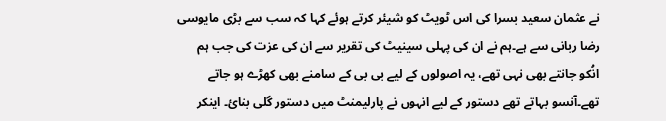نے عثمان سعید بسرا کی اس ٹویٹ کو شیئر کرتے ہوئے کہا کہ سب سے بڑی مایوسی رضا ربانی سے ہے۔ہم نے ان کی پہلی سینیٹ کی تقریر سے ان کی عزت کی جب ہم انُکو جانتے بھی نہی تھے، یہ اصولوں کے لیے بی بی کے سامنے بھی کھڑے ہو جاتے تھے۔آنسو بہاتے تھے دستور کے لیے انہوں نے پارلیمنٹ میں دستور گلی بنائ۔ اینکر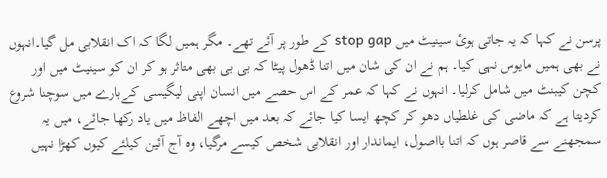پرسن نے کہا کہ یہ جاتی ہوئ سینیٹ میں stop gap کے طور پر آئے تھے۔ مگر ہمیں لگا کہ اک انقلابی مل گیا۔انہوں نے بھی ہمیں مایوس نہی کیا۔ ہم نے ان کی شان میں اتنا ڈھول پیٹا کہ بی بی بھی متاثر ہو کر ان کو سینیٹ میں اور کچن کیبنٹ میں شامل کرلیا۔ انہوں نے کہا کہ عمر کے اس حصے میں انسان اپنی لیگیسی کےبارے میں سوچنا شروع کردیتا ہے کہ ماضی کی غلطیاں دھو کر کچھ ایسا کیا جائے کہ بعد میں اچھے الفاظ میں یاد رکھا جائے، میں یہ سمجھنے سے قاصر ہوں کہ اتنا بااصول، ایماندار اور انقلابی شخص کیسے مرگیا، وہ آج آئین کیلئے کیوں کھڑا نہیں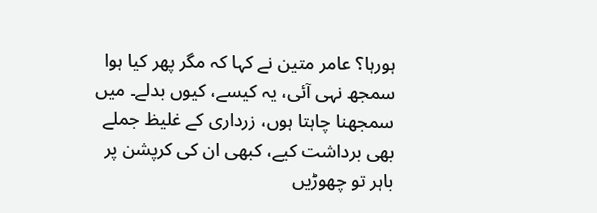ہورہا؟ عامر متین نے کہا کہ مگر پھر کیا ہوا سمجھ نہی آئی، یہ کیسے، کیوں بدلے۔ میں سمجھنا چاہتا ہوں، زرداری کے غلیظ جملے بھی برداشت کیے، کبھی ان کی کرپشن پر باہر تو چھوڑیں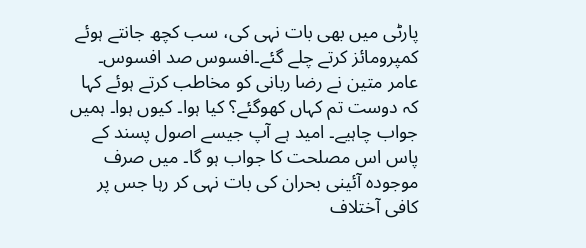پارٹی میں بھی بات نہی کی، سب کچھ جانتے ہوئے کمپرومائز کرتے چلے گئے۔افسوس صد افسوس۔ عامر متین نے رضا ربانی کو مخاطب کرتے ہوئے کہا کہ دوست تم کہاں کھوگئے؟ کیا ہوا۔ کیوں ہوا۔ ہمیں جواب چاہیے۔ امید ہے آپ جیسے اصول پسند کے پاس اس مصلحت کا جواب ہو گا۔ میں صرف موجودہ آئینی بحران کی بات نہی کر رہا جس پر کافی آختلاف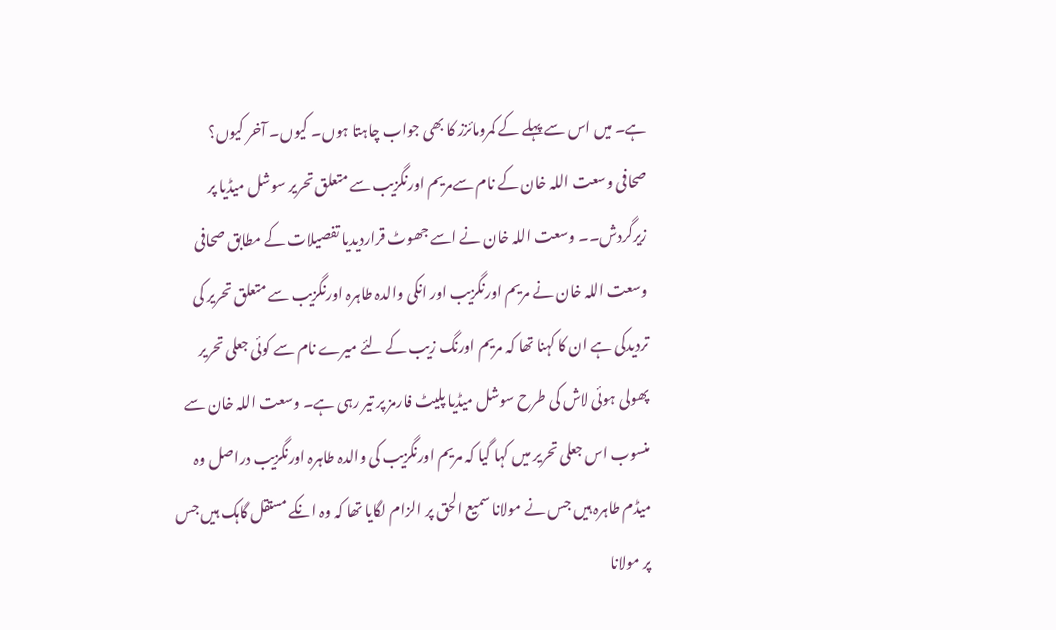ہے۔ میں اس سے پہلے کے کمرومائزز کا بھی جواب چاہتا ہوں۔ کیوں۔ آخر کیوں؟
صحافی وسعت اللہ خان کے نام سےمریم اورنگزیب سے متعلق تحریر سوشل میڈیا پر زیرگردش۔۔ وسعت اللہ خان نے اسے جھوٹ قراردیدیا تفصیلات کے مطابق صحافی وسعت اللہ خان نے مریم اورنگزیب اور انکی والدہ طاہرہ اورنگزیب سے متعلق تحریر کی تردیدکی ہے ان کا کہنا تھا کہ مریم اورنگ زیب کے لئے میرے نام سے کوئی جعلی تحریر پھولی ہوئی لاش کی طرح سوشل میڈیا پلیٹ فارمز پر تیر رہی ہے۔ وسعت اللہ خان سے منسوب اس جعلی تحریر میں کہا گیا کہ مریم اورنگزیب کی والدہ طاہرہ اورنگزیب دراصل وہ میڈم طاہرہ ہیں جس نے مولانا سمیع الحق پر الزام لگایا تھا کہ وہ انکے مستقل گاہک ہیں جس پر مولانا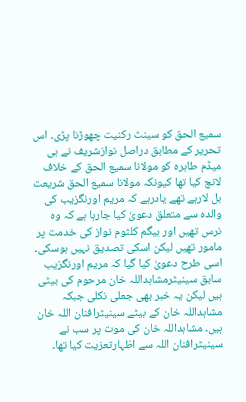سمیع الحق کو سینٹ رکنیت چھوڑنا پڑی۔ اس تحریر کے مطابق دراصل نوازشریف نے ہی میڈم طاہرہ کو مولانا سمیع الحق کے خلاف لانچ کیا تھا کیونکہ مولانا سمیع الحق شریعت بل لارہے تھے یادرہے کہ مریم اورنگزیب کی والدہ سے متعلق دعویٰ کیا جارہا ہے کہ وہ نرس تھیں اور بیگم کلثوم نواز کی خدمت پر مامور تھیں لیکن اسکی تصدیق نہیں ہوسکی۔ اسی طرح دعویٰ کیا گیا کہ مریم اورنگزیب سابق سینیٹرمشاہداللہ خان مرحوم کی بیٹی ہیں لیکن یہ خبر بھی جعلی نکلی جبکہ مشاہداللہ خان کے بیٹے سینیٹرافنان اللہ خان ہیں۔ مشاہداللہ خان کی موت پر سب نے سینیٹرافنان اللہ سے اظہارتعزیت کیا تھا۔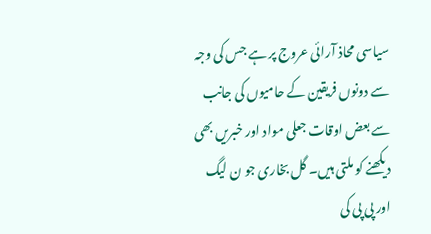سیاسی محاذ آرائی عروج پر ہے جس کی وجہ سے دونوں فریقین کے حامیوں کی جانب سے بعض اوقات جعلی مواد اور خبریں بھی دیکھنے کو ملتی ہیں۔ گل بخاری جو ن لیگ اور پی پی کی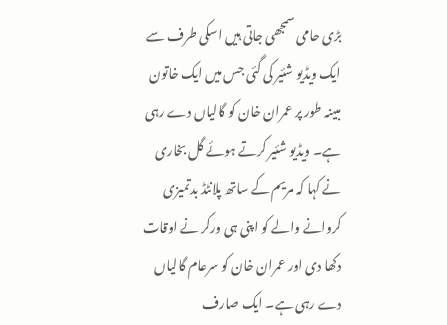بڑی حامی سمجھی جاتی ہیں اسکی طرف سے ایک ویڈیو شئیر کی گئی جس میں ایک خاتون مبینہ طور پر عمران خان کو گالیاں دے رہی ہے۔ ویڈیو شئیر کرتے ہوئے گل بخاری نے کہا کہ مریم کے ساتھ پلانٹڈ بدتمیزی کروانے والے کو اپنی ہی ورکر نے اوقات دکھا دی اور عمران خان کو سرعام گالیاں دے رہی ہے۔ ایک صارف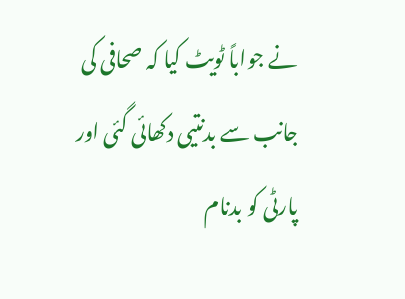نے جواباً ٹویٹ کیا کہ صحافی کی جانب سے بدنتیی دکھائی گئی اور پارٹی کو بدنام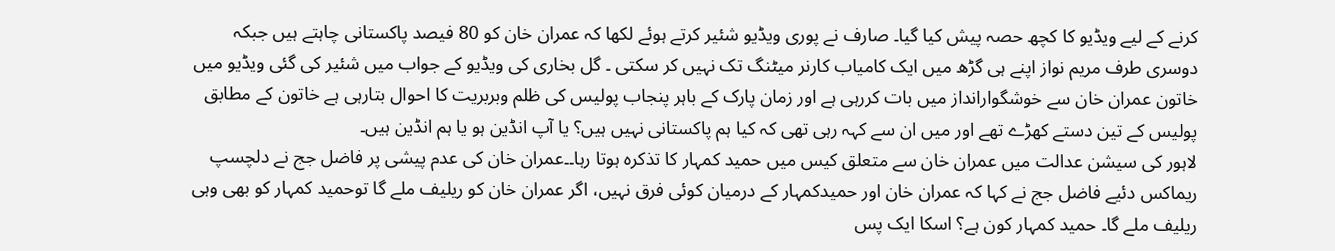کرنے کے لیے ویڈیو کا کچھ حصہ پیش کیا گیا۔ صارف نے پوری ویڈیو شئیر کرتے ہوئے لکھا کہ عمران خان کو 80 فیصد پاکستانی چاہتے ہیں جبکہ دوسری طرف مریم نواز اپنے ہی گڑھ میں ایک کامیاب کارنر میٹنگ تک نہیں کر سکتی ۔ گل بخاری کی ویڈیو کے جواب میں شئیر کی گئی ویڈیو میں خاتون عمران خان سے خوشگوارانداز میں بات کررہی ہے اور زمان پارک کے باہر پنجاب پولیس کی ظلم وبربریت کا احوال بتارہی ہے خاتون کے مطابق پولیس کے تین دستے کھڑے تھے اور میں ان سے کہہ رہی تھی کہ کیا ہم پاکستانی نہیں ہیں؟ یا آپ انڈین ہو یا ہم انڈین ہیں۔
لاہور کی سیشن عدالت میں عمران خان سے متعلق کیس میں حمید کمہار کا تذکرہ ہوتا رہا۔۔عمران خان کی عدم پیشی پر فاضل جج نے دلچسپ ریماکس دئیے فاضل جج نے کہا کہ عمران خان اور حمیدکمہار کے درمیان کوئی فرق نہیں، اگر عمران خان کو ریلیف ملے گا توحمید کمہار کو بھی وہی ریلیف ملے گا۔ حمید کمہار کون ہے؟ اسکا ایک پس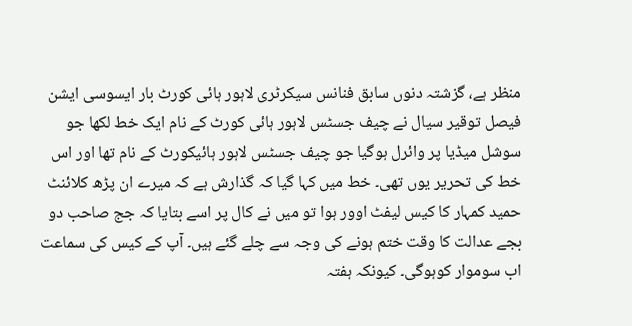منظر ہے، گزشتہ دنوں سابق فنانس سیکرٹری لاہور ہائی کورٹ بار ایسوسی ایشن فیصل توقیر سیال نے چیف جسٹس لاہور ہائی کورٹ کے نام ایک خط لکھا جو سوشل میڈیا پر وائرل ہوگیا جو چیف جسٹس لاہور ہائیکورٹ کے نام تھا اور اس خط کی تحریر یوں تھی۔ خط میں کہا گیا کہ گذارش ہے کہ میرے ان پڑھ کلائنٹ حمید کمہار کا کیس لیفٹ اوور ہوا تو میں نے کال پر اسے بتایا کہ جج صاحب دو بجے عدالت کا وقت ختم ہونے کی وجہ سے چلے گئے ہیں۔ آپ کے کیس کی سماعت اب سوموار کوہوگی۔ کیونکہ ہفتہ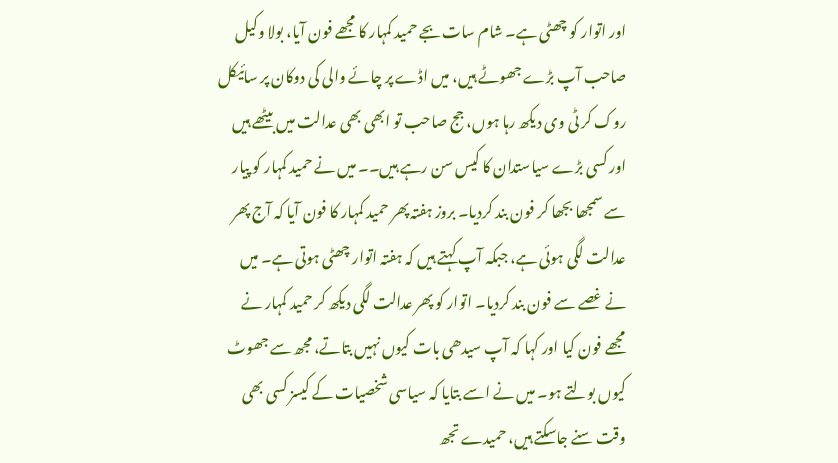اور اتوار کو چھٹی ہے۔ شام سات بجے حمید کمہار کا مجھے فون آیا، بولا وکیل صاحب آپ بڑے جھوٹے ہیں، میں اڈے پر چائے والی کی دوکان پر سائیکل روک کر ٹی وی دیکھ رہا ہوں، جج صاحب تو ابھی بھی عدالت میں بیٹھے ہیں اور کسی بڑے سیاستدان کا کیس سن رہے ہیں۔۔ میں نے حمید کمہار کو پیار سے سمجھا بجھا کر فون بند کردیا۔ بروز ہفتہ پھر حمید کمہار کا فون آیا کہ آج پھر عدالت لگی ہوئی ہے، جبکہ آپ کہتے ہیں کہ ہفتہ اتوار چھٹی ہوتی ہے۔ میں نے غصے سے فون بند کردیا۔ اتوار کو پھر عدالت لگی دیکھ کر حمید کمہار نے مجھے فون کیا اور کہا کہ آپ سیدھی بات کیوں نہیں بتاتے، مجھ سے جھوٹ کیوں بولتے ہو۔ میں نے اسے بتایا کہ سیاسی شخصیات کے کیسز کسی بھی وقت سنے جاسکتے ہیں، حمیدے تجھ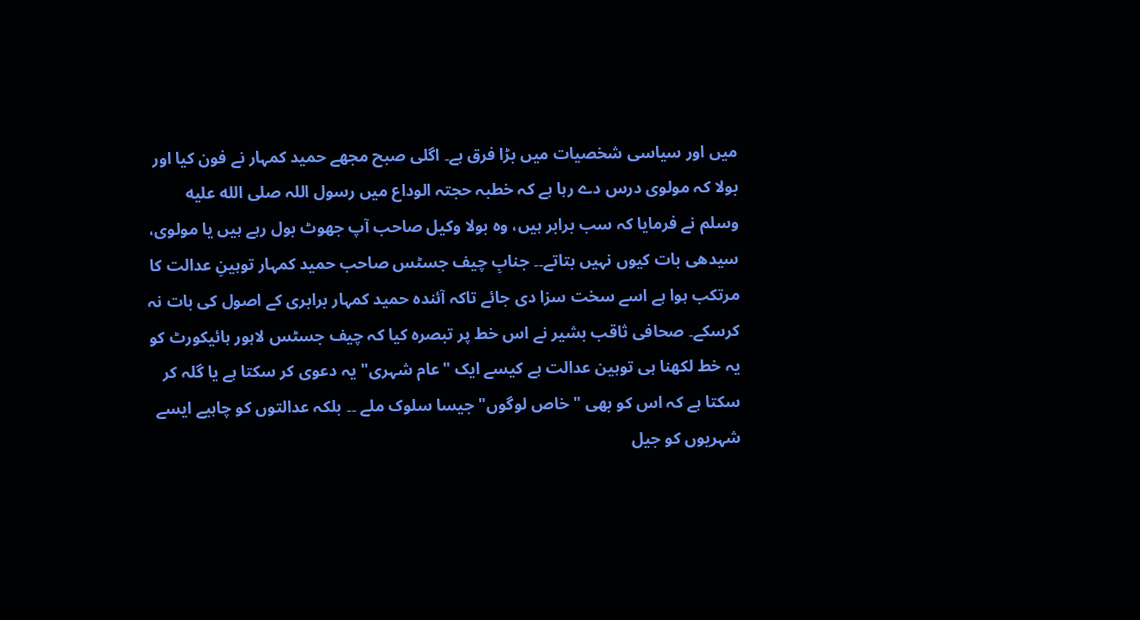میں اور سیاسی شخصیات میں بڑا فرق ہے۔ اگلی صبح مجھے حمید کمہار نے فون کیا اور بولا کہ مولوی درس دے رہا ہے کہ خطبہ حجتہ الوداع میں رسول اللہ صلى الله عليه وسلم نے فرمایا کہ سب برابر ہیں، وہ بولا وکیل صاحب آپ جھوٹ بول رہے ہیں یا مولوی، سیدھی بات کیوں نہیں بتاتے۔۔ جنابِ چیف جسٹس صاحب حمید کمہار توہینِ عدالت کا مرتکب ہوا ہے اسے سخت سزا دی جائے تاکہ آئندہ حمید کمہار برابری کے اصول کی بات نہ کرسکے۔ صحافی ثاقب بشیر نے اس خط پر تبصرہ کیا کہ چیف جسٹس لاہور ہائیکورٹ کو یہ خط لکھنا ہی توہین عدالت ہے کیسے ایک "عام شہری" یہ دعوی کر سکتا ہے یا گلہ کر سکتا ہے کہ اس کو بھی "خاص لوگوں" جیسا سلوک ملے ۔۔ بلکہ عدالتوں کو چاہیے ایسے شہریوں کو جیل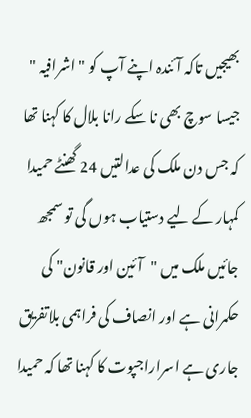بھیجیں تاکہ آئندہ اپنے آپ کو " اشرافیہ " جیسا سوچ بھی نا سکے رانا بلال کا کہنا تھا کہ جس دن ملک کی عدالتیں 24 گھنٹے حمیدا کمہار کے لیے دستیاب ہوں گی تو سمجھ جائیں ملک میں "آئین اور قانون" کی حکمرانی ہے اور انصاف کی فراہمی بلاتفریق جاری ہے اسراراجپوت کا کہنا تھا کہ حمیدا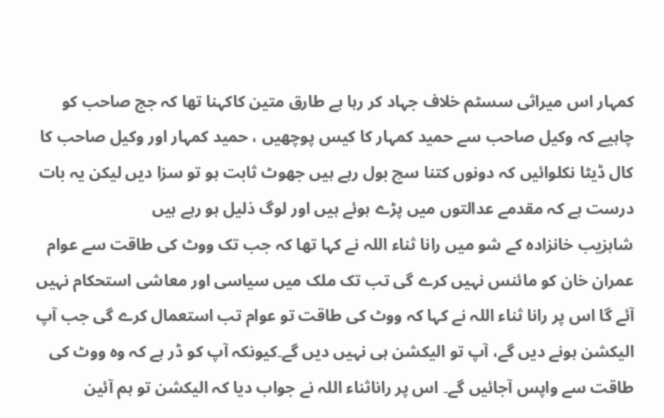کمہار اس میراثی سسٹم خلاف جہاد کر رہا ہے طارق متین کاکہنا تھا کہ جج صاحب کو چاہیے کہ وکیل صاحب سے حمید کمہار کا کیس پوچھیں ، حمید کمہار اور وکیل صاحب کا کال ڈیٹا نکلوائیں کہ دونوں کتنا سچ بول رہے ہیں جھوٹ ثابت ہو تو سزا دیں لیکن یہ بات درست ہے کہ مقدمے عدالتوں میں پڑے ہوئے ہیں اور لوگ ذلیل ہو رہے ہیں
شاہزیب خانزادہ کے شو میں رانا ثناء اللہ نے کہا تھا کہ جب تک ووٹ کی طاقت سے عوام عمران خان کو مائنس نہیں کرے گی تب تک ملک میں سیاسی اور معاشی استحکام نہیں آئے گا اس پر رانا ثناء اللہ نے کہا کہ ووٹ کی طاقت تو عوام تب استعمال کرے گی جب آپ الیکشن ہونے دیں گے، آپ تو الیکشن ہی نہیں دیں گے۔کیونکہ آپ کو ڈر ہے کہ وہ ووٹ کی طاقت سے واپس آجائیں گے۔ اس پر راناثناء اللہ نے جواب دیا کہ الیکشن تو ہم آئین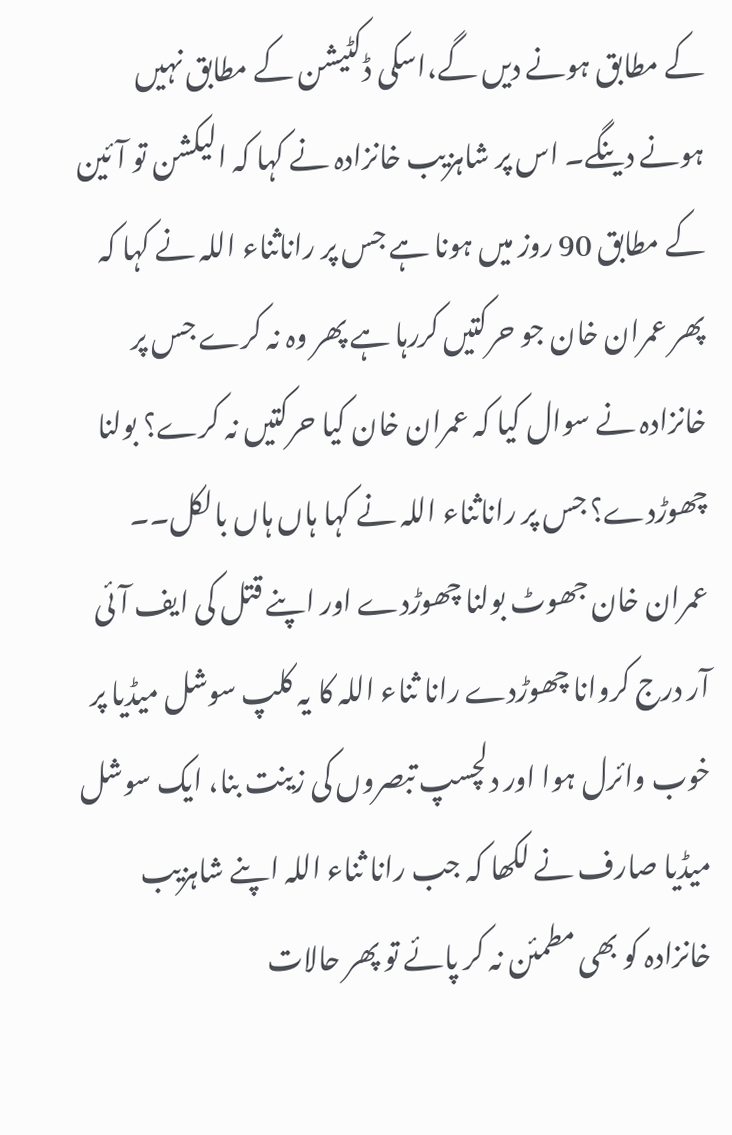کے مطابق ہونے دیں گے،اسکی ڈکٹیشن کے مطابق نہیں ہونے دینگے۔ اس پر شاہزیب خانزادہ نے کہا کہ الیکشن تو آئین کے مطابق 90 روز میں ہونا ہے جس پر راناثناء اللہ نے کہا کہ پھر عمران خان جو حرکتیں کررہا ہے پھر وہ نہ کرے جس پر خانزادہ نے سوال کیا کہ عمران خان کیا حرکتیں نہ کرے؟ بولنا چھوڑدے؟ جس پر راناثناء اللہ نے کہا ہاں ہاں بالکل۔۔ عمران خان جھوٹ بولنا چھوڑدے اور اپنے قتل کی ایف آئی آر درج کروانا چھوڑدے رانا ثناء اللہ کا یہ کلپ سوشل میڈیا پر خوب وائرل ہوا اور دلچسپ تبصروں کی زینت بنا، ایک سوشل میڈیا صارف نے لکھا کہ جب رانا ثناء اللہ اپنے شاہزیب خانزادہ کو بھی مطمئن نہ کر پائے تو پھر حالات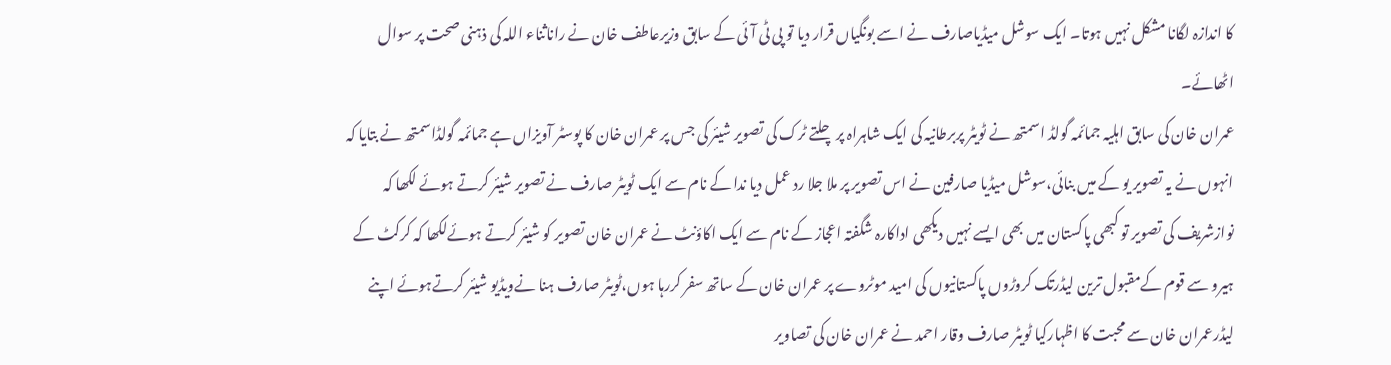کا اندازہ لگانا مشکل نہیں ہوتا۔ ایک سوشل میڈیاصارف نے اسے بونگیاں قرار دیا تو پی ٹی آئی کے سابق وزیرعاطف خان نے راناثناء اللہ کی ذہنی صحت پر سوال اٹھائے۔
عمران خان کی سابق اہلیہ جمائمہ گولڈ اسمتھ نے ٹویٹر پربرطانیہ کی ایک شاہراہ پر چلتے ٹرک کی تصویر شیئر کی جس پر عمران خان کا پوسٹر آویزاں ہے جمائمہ گولڈاسمتھ نے بتایا کہ انہوں نے یہ تصویر یو کے میں بنائی،سوشل میڈیا صارفین نے اس تصویر پر ملا جلا رد عمل دیا ندا کے نام سے ایک ٹویٹر صارف نے تصویر شیئر کرتے ہوئے لکھا کہ نوازشریف کی تصویر تو کبھی پاکستان میں بھی ایسے نہیں دیکھی اداکارہ شگفتہ اعجاز کے نام سے ایک اکاؤنٹ نے عمران خان تصویر کو شیئر کرتے ہوئےلکھا کہ کرکٹ کے ہیرو سے قوم کےمقبول ترین لیڈرتک کروڑوں پاکستانیوں کی امید موٹروے پر عمران خان کے ساتھ سفر کررہا ہوں،ٹویٹر صارف ہنا نےویڈیو شیئر کرتےہوئے اپنے لیڈرعمران خان سے محبت کا اظہارکیا ٹویٹر صارف وقار احمد نے عمران خان کی تصاویر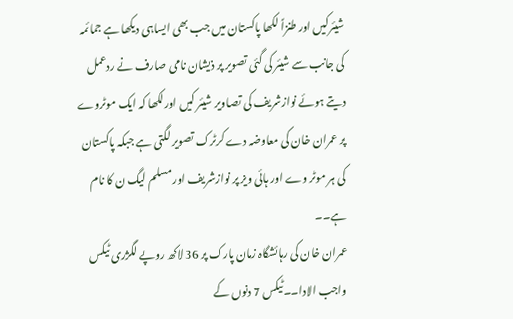شیئرکیں اور طنزاً لکھا پاکستان میں جب بھی ایساہی دیکھا ہے جمائمہ کی جانب سے شیئر کی گئی تصویر پر ذیشان نامی صارف نے ردعمل دیتے ہوئے نوازشریف کی تصاویر شیئر کیں اورلکھا کہ ایک موٹروے پر عمران خان کی معاوضہ دے کرٹرک تصویر لگتی ہے جبکہ پاکستان کی ہر موٹر وے اور ہائی ویز پر نوازشریف اور مسلم لیگ ن کا نام ہے۔۔
عمران خان کی رہائشگاہ زمان پارک پر 36 لاکھ روپے لگژری ٹیکس واجب الادا۔۔ٹیکس 7 دنوں کے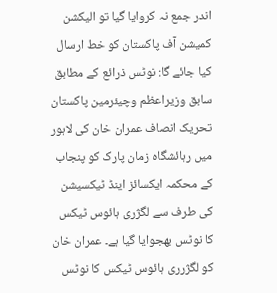اندر جمع نہ کروایا گیا تو الیکشن کمیشن آف پاکستان کو خط ارسال کیا جائے گا: نوٹس ذرائع کے مطابق سابق وزیراعظم وچیئرمین پاکستان تحریک انصاف عمران خان کی لاہور میں رہائشگاہ زمان پارک کو پنجاب کے محکمہ ایکسائز اینڈ ٹیکسیشن کی طرف سے لگژری ہائوس ٹیکس کا نوٹس بھجوایا گیا ہے۔ عمران خان کو لگژرری ہائوس ٹیکس کا نوٹس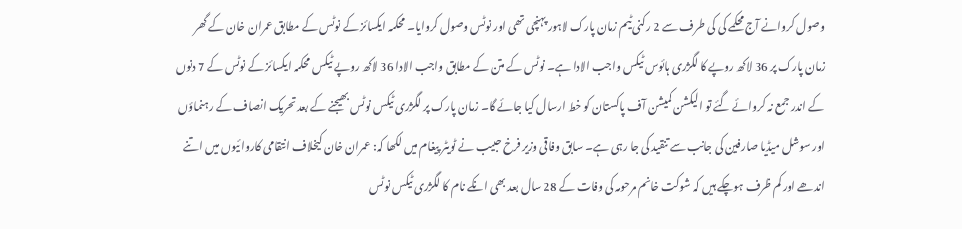وصول کروانے آج محکمے کی کی طرف سے 2 رکنی ٹیم زمان پارک لاہور پہنچی تھی اور نوٹس وصول کروایا۔ محکمہ ایکسائز کے نوٹس کے مطابق عمران خان کے گھر زمان پارک پر 36 لاکھ روپے کا لگژری ہائوس ٹیکس واجب الادا ہے۔ نوٹس کے متن کے مطابق واجب الادا 36 لاکھ روپے ٹیکس محکمہ ایکسائز کے نوٹس کے 7 دنوں کے اندر جمع نہ کروائے گئے تو الیکشن کمیشن آف پاکستان کو خط ارسال کیا جائے گا۔ زمان پارک پر لگژری ٹیکس نوٹس بھیجنے کے بعد تحریک انصاف کے رہنماؤں اور سوشل میڈیا صارفین کی جانب سے تنقید کی جا رہی ہے۔ سابق وفاقی وزیر فرخ حبیب نے ٹویٹر پیغام میں لکھا کہ: عمران خان کیخلاف انتقامی کاروائیوں میں اتنے اندھے اور کم ظرف ہوچکے ہیں کہ شوکت خانم مرحومہ کی وفات کے 28 سال بعد بھی انکے نام کا لگژری ٹیکس نوٹس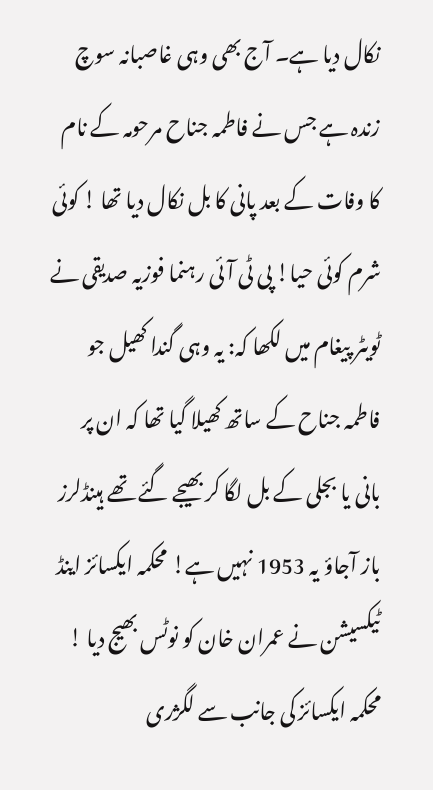نکال دیا ہے۔ آج بھی وہی غاصبانہ سوچ زندہ ہے جس نے فاطمہ جناح مرحومہ کے نام کا وفات کے بعد پانی کا بل نکال دیا تھا ! کوئی شرم کوئی حیا! پی ٹی آئی رہنما فوزیہ صدیقی نے ٹویٹر پیغام میں لکھا کہ: یہ وہی گندا کھیل جو فاطمہ جناح کے ساتھ کھیلا گیا تھا کہ ان پر بانی یا بجلی کے بل لگا کر بھیجے گئے تھے ہینڈلرز باز آجاؤ یہ 1953 نہیں ہے! محکمہ ایکسائز اینڈ ٹیکسیشن نے عمران خان کو نوٹس بھیج دیا ! محکمہ ایکسائز کی جانب سے لگژری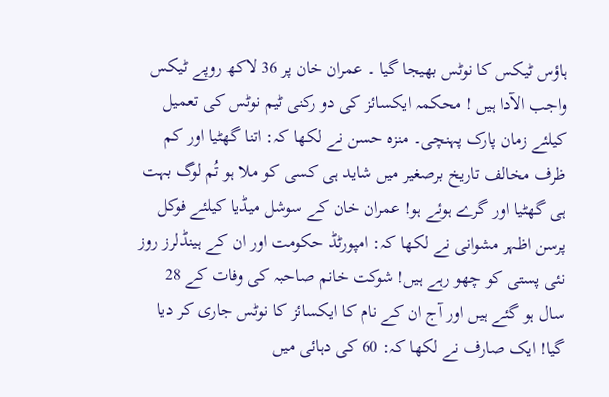ہاؤس ٹیکس کا نوٹس بھیجا گیا ۔ عمران خان پر 36 لاکھ روپے ٹیکس واجب الآدا ہیں ! محکمہ ایکسائز کی دو رکنی ٹیم نوٹس کی تعمیل کیلئے زمان پارک پہنچی۔ منزہ حسن نے لکھا کہ: اتنا گھٹیا اور کم ظرف مخالف تاریخ برصغیر میں شاید ہی کسی کو ملا ہو تُم لوگ بہت ہی گھٹیا اور گرے ہوئے ہو! عمران خان کے سوشل میڈیا کیلئے فوکل پرسن اظہر مشوانی نے لکھا کہ: امپورٹڈ حکومت اور ان کے ہینڈلرز روز نئی پستی کو چھو رہے ہیں! شوکت خانم صاحبہ کی وفات کے 28 سال ہو گئے ہیں اور آج ان کے نام کا ایکسائز کا نوٹس جاری کر دیا گیا! ایک صارف نے لکھا کہ: 60 کی دہائی میں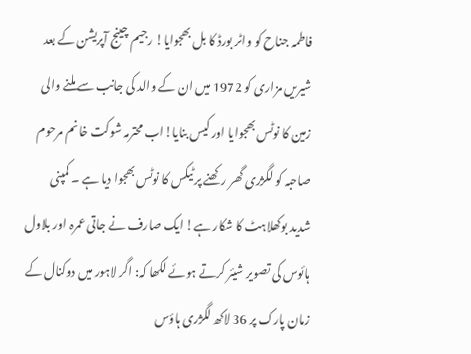فاطمہ جناح کو واٹر بورڈ کا بل بھجوایا! رجیم چینج آپریشن کے بعد شیریں مزاری کو 1972 میں ان کے والد کی جانب سے ملنے والی زمین کا نوٹس بھجوایا اور کیس بنایا!اب محترمہ شوکت خانم مرحوم صاحبہ کو لگژری گھر رکھنے پر ٹیکس کا نوٹس بھجوا دیا ہے ۔ کمپنی شدید بوکھلاہٹ کا شکار ہے! ایک صارف نے جاتی عمرہ اور بلاول ہائوس کی تصویر شیئر کرتے ہوئے لکھا کہ: اگر لاہور میں دوکنال کے زمان پارک پر 36 لاکھ لگژری ہاؤس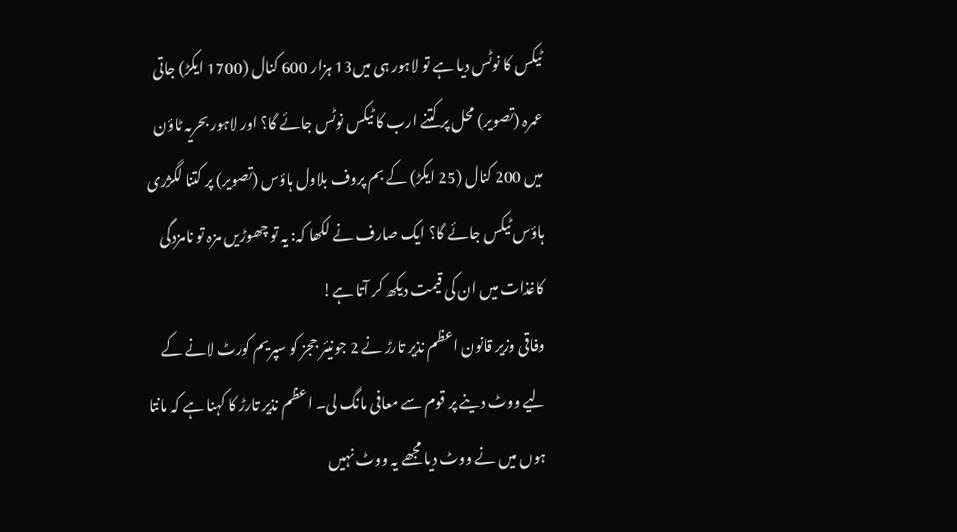ٹیکس کا نوٹس دیا ہے تو لاہور ہی میں13 ہزار 600 کنال (1700 ایکڑ) جاتی عمرہ (تصویر) محل پر کتنے ارب کا ٹیکس نوٹس جائے گا؟ اور لاہور بحریہ ٹاؤن میں 200 کنال (25 ایکڑ) کے بم پروف بلاول ہاؤس (تصویر) پر کتنا لگژری ہاؤس ٹیکس جائے گا؟ ایک صارف نے لکھا کہ: یہ تو چھوڑیں مزہ تو نامزدگی کاغذات میں ان کی قیمت دیکھ کر آتا ہے!
وفاقی وزیر قانون اعظم نذیر تارڑ نے 2 جونیئر ججز کو سپریم کورٹ لانے کے لیے ووٹ دینے پر قوم سے معافی مانگ لی۔ اعظم نذیر تارڑ کا کہنا ہے کہ مانتا ہوں میں نے ووٹ دیا مجھے یہ ووٹ نہیں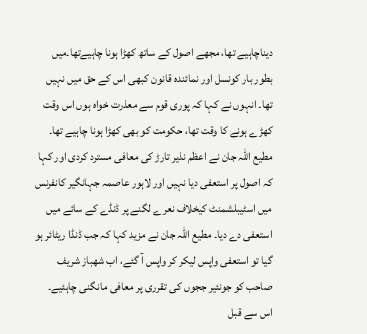دیناچاہیے تھا، مجھے اصول کے ساتھ کھڑا ہونا چاہیےتھا۔میں بطور بار کونسل اور نمائندہ قانون کبھی اس کے حق میں نہیں تھا۔ انہوں نے کہا کہ پوری قوم سے معذرت خواہ ہوں اس وقت کھڑے ہونے کا وقت تھا، حکومت کو بھی کھڑا ہونا چاہیے تھا۔ مطیع اللہ جان نے اعظم نذیر تارڑ کی معافی مسترد کردی اور کہا کہ اصول پر استعفی دیا نہیں اور لاہور عاصمہ جہانگیر کانفرنس میں اسٹیبلشمنٹ کیخلاف نعرے لگنے پر ڈنڈے کے سائے میں استعفی دے دیا۔ مطیع اللہ جان نے مزید کہا کہ جب ڈنڈا ریٹائر ہو گیا تو استعفی واپس لیکر کر واپس آ گئے، اب شھباز شریف صاحب کو جونئیر ججوں کی تقرری پر معافی مانگنی چاہئیے۔ اس سے قبل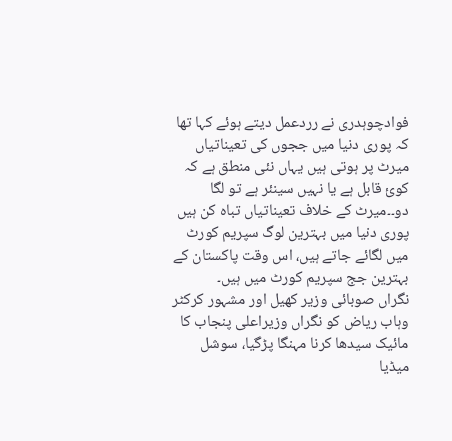فوادچوہدری نے رردعمل دیتے ہوئے کہا تھا کہ پوری دنیا میں ججوں کی تعیناتیاں میرٹ پر ہوتی ہیں یہاں نئی منطق ہے کہ کوئ قابل ہے یا نہیں سینئر ہے تو لگا دو۔۔میرٹ کے خلاف تعیناتیاں تباہ کن ہیں پوری دنیا میں بہترین لوگ سپریم کورٹ میں لگائے جاتے ہیں، اس وقت پاکستان کے بہترین جج سپریم کورٹ میں ہیں۔
نگراں صوبائی وزیر کھیل اور مشہور کرکٹر وہاب ریاض کو نگراں وزیراعلی پنجاب کا مائیک سیدھا کرنا مہنگا پڑگیا، سوشل میڈیا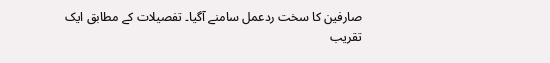صارفین کا سخت ردعمل سامنے آگیا۔ تفصیلات کے مطابق ایک تقریب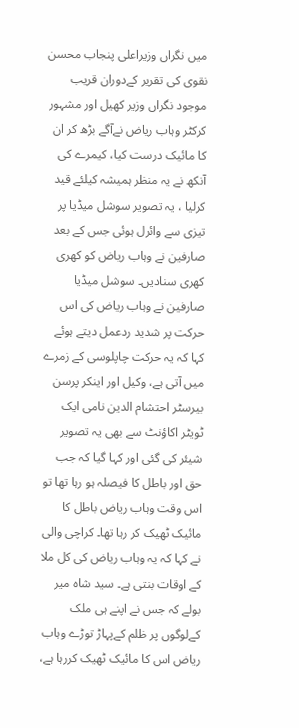میں نگراں وزیراعلی پنجاب محسن نقوی کی تقریر کےدوران قریب موجود نگراں وزیر کھیل اور مشہور کرکٹر وہاب ریاض نےآگے بڑھ کر ان کا مائیک درست کیا، کیمرے کی آنکھ نے یہ منظر ہمیشہ کیلئے قید کرلیا ، یہ تصویر سوشل میڈیا پر تیزی سے وائرل ہوئی جس کے بعد صارفین نے وہاب ریاض کو کھری کھری سنادیں۔ سوشل میڈیا صارفین نے وہاب ریاض کی اس حرکت پر شدید ردعمل دیتے ہوئے کہا کہ یہ حرکت چاپلوسی کے زمرے میں آتی ہے، وکیل اور اینکر پرسن بیرسٹر احتشام الدین نامی ایک ٹویٹر اکاؤنٹ سے بھی یہ تصویر شیئر کی گئی اور کہا گیا کہ جب حق اور باطل کا فیصلہ ہو رہا تھا تو اس وقت وہاب ریاض باطل کا مائیک ٹھیک کر رہا تھا۔ کراچی والی نے کہا کہ یہ وہاب ریاض کی کل ملا کے اوقات بنتی ہے۔ سید شاہ میر بولے کہ جس نے اپنے ہی ملک کےلوگوں پر ظلم کےپہاڑ توڑے وہاب ریاض اس کا مائیک ٹھیک کررہا ہے،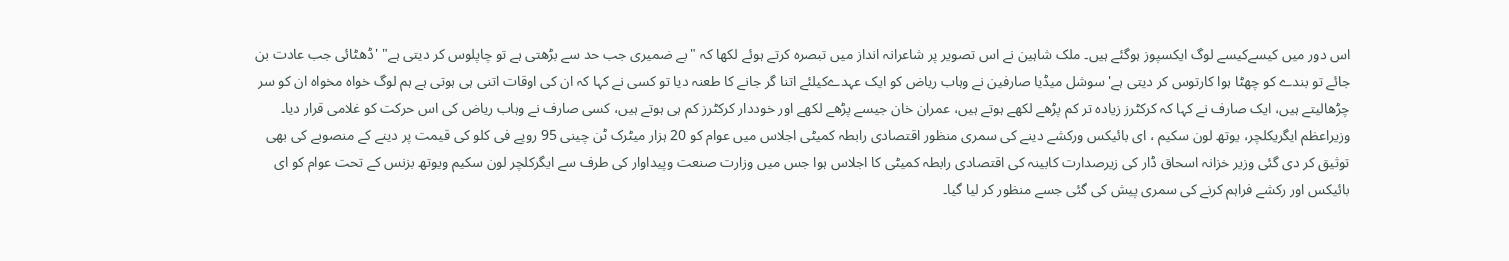اس دور میں کیسےکیسے لوگ ایکسپوز ہوگئے ہیں۔ ملک شاہین نے اس تصویر پر شاعرانہ انداز میں تبصرہ کرتے ہوئے لکھا کہ "بے ضمیری جب حد سے بڑھتی ہے تو چاپلوس کر دیتی ہے" 'ڈھٹائی جب عادت بن جائے تو بندے کو چھٹا ہوا کارتوس کر دیتی ہے' سوشل میڈیا صارفین نے وہاب ریاض کو ایک عہدےکیلئے اتنا گر جانے کا طعنہ دیا تو کسی نے کہا کہ ان کی اوقات اتنی ہی ہوتی ہے ہم لوگ خواہ مخواہ ان کو سر چڑھالیتے ہیں، ایک صارف نے کہا کہ کرکٹرز زیادہ تر کم پڑھے لکھے ہوتے ہیں، عمران خان جیسے پڑھے لکھے اور خوددار کرکٹرز کم ہی ہوتے ہیں، کسی صارف نے وہاب ریاض کی اس حرکت کو غلامی قرار دیا۔
وزیراعظم ایگریکلچر، یوتھ لون سکیم ، ای بائیکس ورکشے دینے کی سمری منظور اقتصادی رابطہ کمیٹی اجلاس میں عوام کو 20 ہزار میٹرک ٹن چینی 95 روپے فی کلو کی قیمت پر دینے کے منصوبے کی بھی توثیق کر دی گئی وزیر خزانہ اسحاق ڈار کی زیرصدارت کابینہ کی اقتصادی رابطہ کمیٹی کا اجلاس ہوا جس میں وزارت صنعت وپیداوار کی طرف سے ایگرکلچر لون سکیم ویوتھ بزنس کے تحت عوام کو ای بائیکس اور رکشے فراہم کرنے کی سمری پیش کی گئی جسے منظور کر لیا گیا۔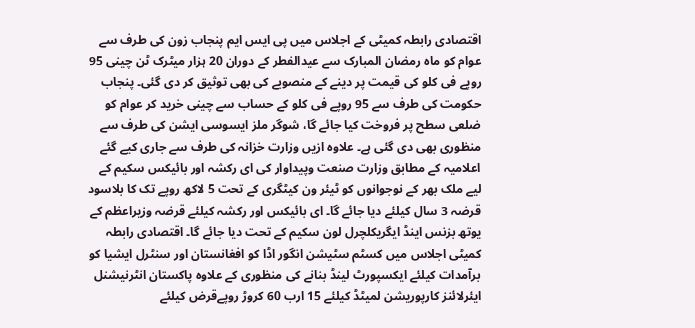اقتصادی رابطہ کمیٹی کے اجلاس میں پی ایس ایم پنجاب زون کی طرف سے عوام کو ماہ رمضان المبارک سے عیدالفطر کے دوران 20 ہزار میٹرک ٹن چینی 95 روپے فی کلو کی قیمت پر دینے کے منصوبے کی بھی توثیق کر دی گئی۔ پنجاب حکومت کی طرف سے 95 روپے فی کلو کے حساب سے چینی خرید کر عوام کو ضلعی سطح پر فروخت کیا جائے گا، شوگر ملز ایسوسی ایشن کی طرف سے منظوری بھی دی گئی ہے۔ علاوہ ازیں وزارت خزانہ کی طرف سے جاری کیے گئے اعلامیہ کے مطابق وزارت صنعت وپیداوار کی ای رکشہ اور بائیکس سکیم کے لیے ملک بھر کے نوجوانوں کو ٹیئر ون کیٹگری کے تحت 5 لاکھ روپے تک کا بلاسود قرضہ 3 سال کیلئے دیا جائے گا۔ ای بائیکس اور رکشہ کیلئے قرضہ وزیراعظم کے یوتھ بزنس اینڈ ایگریکلچرل لون سکیم کے تحت دیا جائے گا۔ اقتصادی رابطہ کمیٹی اجلاس میں کسٹم سٹیشن انگور اڈا کو افغانستان اور سنٹرل ایشیا کو برآمدات کیلئے ایکسپورٹ لینڈ بنانے کی منظوری کے علاوہ پاکستان انٹرنیشنل ایئرلائنز کارپوریشن لمیٹڈ کیلئے 15 ارب 60 کروڑ روپےقرض کیلئے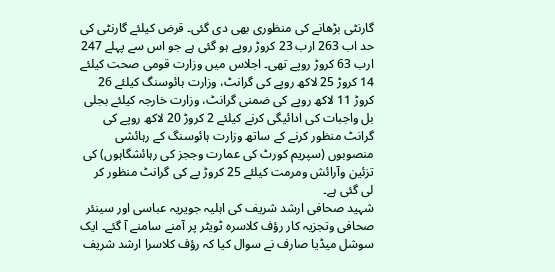گارنٹی بڑھانے کی منظوری بھی دی گئی۔ قرض کیلئے گارنٹی کی حد اب 263 ارب 23 کروڑ روپے ہو گئی ہے جو اس سے پہلے 247 ارب 63 کروڑ روپے تھی۔ اجلاس میں وزارت قومی صحت کیلئے 14 کروڑ 25 لاکھ روپے کی گرانٹ، وزارت ہائوسنگ کیلئے 26 کروڑ 11 لاکھ روپے کی ضمنی گرانٹ، وزارت خارجہ کیلئے بجلی بل واجبات کی ادائیگی کرنے کیلئے 2 کروڑ 20 لاکھ روپے کی گرانٹ منظور کرنے کے ساتھ وزارت ہائوسنگ کے رہائشی منصوبوں (سپریم کورٹ کی عمارت وججز کی رہائشگاہوں) کی تزئین وآرائش ومرمت کیلئے 25 کروڑ پے کی گرانٹ منظور کر لی گئی ہے۔
شہید صحافی ارشد شریف کی اہلیہ جویریہ عباسی اور سینئر صحافی وتجزیہ کار رؤف کلاسرہ ٹویٹر پر آمنے سامنے آ گئے۔ ایک سوشل میڈیا صارف نے سوال کیا کہ رؤف کلاسرا ارشد شریف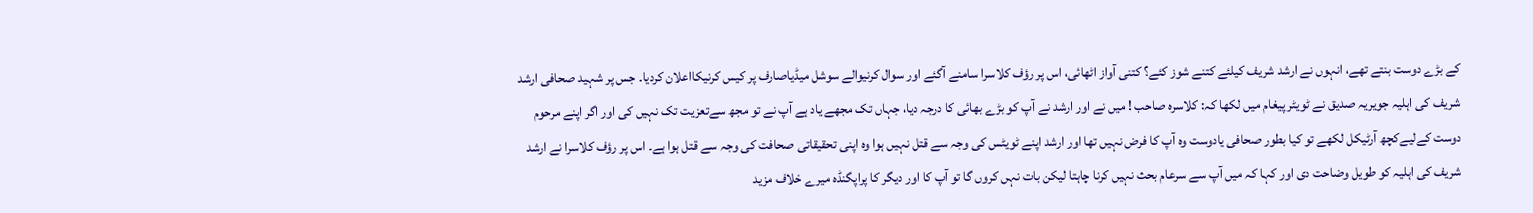کے بڑے دوست بنتے تھے، انہوں نے ارشد شریف کیلئے کتنے شوز کئے؟ کتنی آواز اٹھائی، اس پر رؤف کلاسرا سامنے آگئے اور سوال کرنیوالے سوشل میڈیاصارف پر کیس کرنیکااعلان کردیا۔ جس پر شہید صحافی ارشد شریف کی اہلیہ جویریہ صدیق نے ٹویٹر پیغام میں لکھا کہ: کلاسرہ صاحب ! میں نے اور ارشد نے آپ کو بڑے بھائی کا درجہ دیا، جہاں تک مجھے یاد ہے آپ نے تو مجھ سےتعزیت تک نہیں کی اور اگر اپنے مرحوم دوست کےلیےکچھ آرٹیکل لکھے تو کیا بطور صحافی یادوست وہ آپ کا فرض نہیں تھا اور ارشد اپنے ٹویٹس کی وجہ سے قتل نہیں ہوا وہ اپنی تحقیقاتی صحافت کی وجہ سے قتل ہوا ہے۔ اس پر رؤف کلاسرا نے ارشد شریف کی اہلیہ کو طویل وضاحت دی اور کہا کہ میں آپ سے سرعام بحث نہیں کرنا چاہتا لیکن بات نہں کروں گا تو آپ کا اور دیگر کا پراپگنڈہ میرے خلاف مزید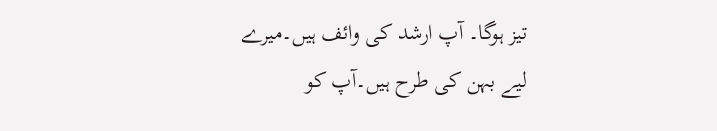تیز ہوگا۔ آپ ارشد کی وائف ہیں۔میرے لیے بہن کی طرح ہیں۔آپ کو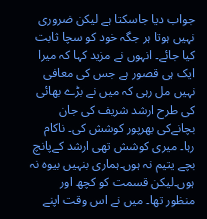جواب دیا جاسکتا ہے لیکن ضروری نہیں ہوتا ہر جگہ خود کو سچا ثابت کیا جائے۔ انہوں نے مزید کہا کہ میرا ایک ہی قصور ہے جس کی معافی نہیں مل رہی کہ میں نے بڑے بھائی کی طرح ارشد شریف کی جان بچانےکی بھرپور کوشش کی۔ ناکام رہا۔ میری کوشش تھی ارشد کےپانچ بچے یتیم نہ ہوں۔ہماری بنہیں بیوہ نہ ہوں۔لیکن قسمت کو کچھ اور منظور تھا۔ میں نے اس وقت اپنے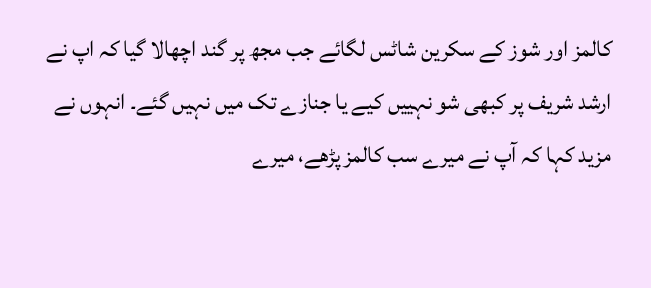کالمز اور شوز کے سکرین شاٹس لگائے جب مجھ پر گند اچھالا گیا کہ اپ نے ارشد شریف پر کبھی شو نہییں کیے یا جنازے تک میں نہیں گئے۔ انہوں نے مزید کہا کہ آپ نے میرے سب کالمز پڑھے، میرے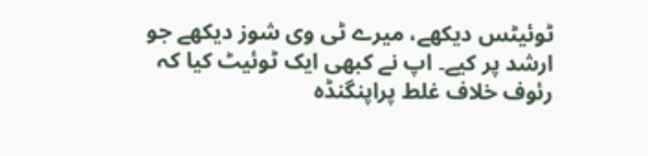ٹوئیٹس دیکھے، میرے ٹی وی شوز دیکھے جو ارشد پر کیے۔ اپ نے کبھی ایک ٹوئیٹ کیا کہ رئوف خلاف غلط پراپنگنڈہ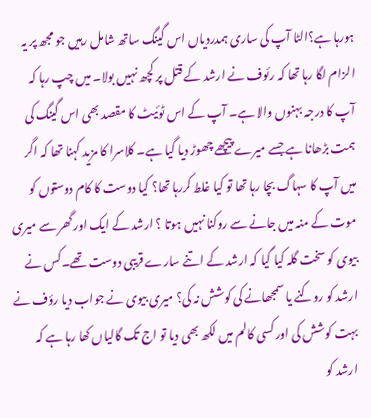ہورہا ہے؟الٹا آپ کی ساری ہمدردیاں اس گینگ ساتھ شامل رہیں جو مجھ پر یہ الزام لگا رہا تھا کہ رئوف نے ارشد کے قتل پر کچھ نہیں بولا۔ میں چپ رہا کہ آپ کا درجہ بہنوں والا ہے۔ آپ کے اس ٹوئیٹ کا مقصد بھی اس گینگ کی ہمت بڑھانا ہے جسے میرے پیچھے چھوڑ دیا گیا ہے۔ کلاسرا کا مزید کہنا تھا کہ اگر میں آپ کا سہاگ بچا رہا تھا تو کیا غلط کررہا تھا؟ کیا دوست کا کام دوستوں کو موت کے منہ میں جانے سے روکنا نہیں ہوتا ؟ ارشد کے ایک اور گھر سے میری بیوی کو سخت گلہ کیا گیا کہ ارشد کے اتنے سارے قریبی دوست تھے۔کس نے ارشد کو روکنے یا سمجھانے کی کوشش نہ کی؟ میری بیوی نے جواب دیا رؤف نے بہت کوشش کی اور کسی کالم میں لکھ بھی دیا تو اج تک گالیاں کھا رہا ہے کہ ارشد کو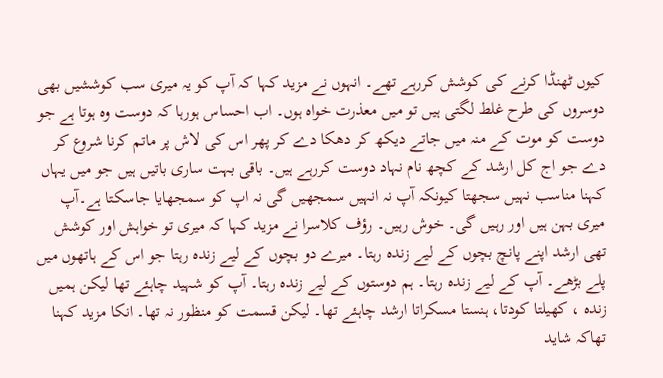کیوں ٹھنڈا کرنے کی کوشش کررہے تھے۔ انہوں نے مزید کہا کہ آپ کو یہ میری سب کوششیں بھی دوسروں کی طرح غلط لگتی ہیں تو میں معذرت خواہ ہوں۔ اب احساس ہورہا کہ دوست وہ ہوتا ہے جو دوست کو موت کے منہ میں جاتے دیکھ کر دھکا دے کر پھر اس کی لاش پر ماتم کرنا شروع کر دے جو اج کل ارشد کے کچھ نام نہاد دوست کررہے ہیں۔ باقی بہت ساری باتیں ہیں جو میں یہاں کہنا مناسب نہیں سجھتا کیونکہ آپ نہ انہیں سمجھیں گی نہ اپ کو سمجھایا جاسکتا ہے۔آپ میری بہن ہیں اور رہیں گی۔ خوش رہیں۔ رؤف کلاسرا نے مزید کہا کہ میری تو خواہش اور کوشش تھی ارشد اپنے پانچ بچوں کے لیے زندہ رہتا۔ میرے دو بچوں کے لیے زندہ رہتا جو اس کے ہاتھوں میں پلے بڑھے۔ آپ کے لیے زندہ رہتا۔ ہم دوستوں کے لیے زندہ رہتا۔ آپ کو شہید چاہئے تھا لیکن ہمیں زندہ ، کھیلتا کودتا، ہنستا مسکراتا ارشد چاہئے تھا۔ لیکن قسمت کو منظور نہ تھا۔ انکا مزید کہنا تھاکہ شاید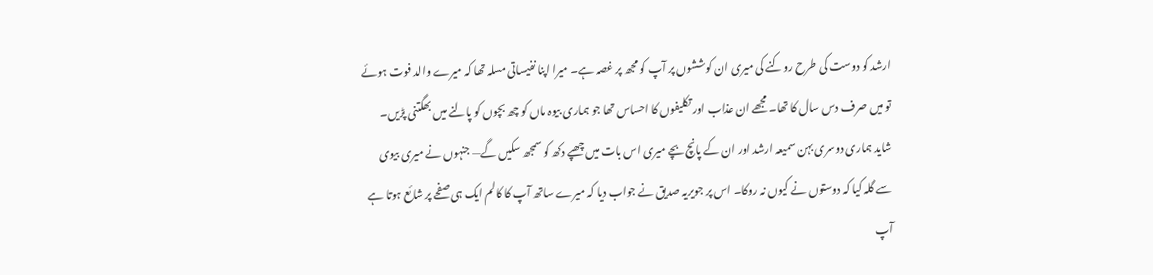ارشد کو دوست کی طرح روکنے کی میری ان کوششوں پر آپ کو مجھ پر غصہ ہے۔ میرا اپنا نفیساتی مسلہ تھا کہ میرے والد فوت ہوئے تو میں صرف دس سال کا تھا۔ مجھے ان عذاب اور تکلیفوں کا احساس تھا جو ہماری بیوہ ماں کو چھ بچوں کو پالنے میں بھگتنی پڑیں۔ شاید ہماری دوسری بہن سمیعہ ارشد اور ان کے پانچ بچے میری اس بات میں چھپے دکھ کو سمجھ سکیں گے— جنہوں نے میری بیوی سے گلہ کیا کہ دوستوں نے کیوں نہ روکا۔ اس پر جویریہ صدیق نے جواب دیا کہ میرے ساتھ آپ کا کالم ایک ہی صفحے پر شائع ہوتا ہے آپ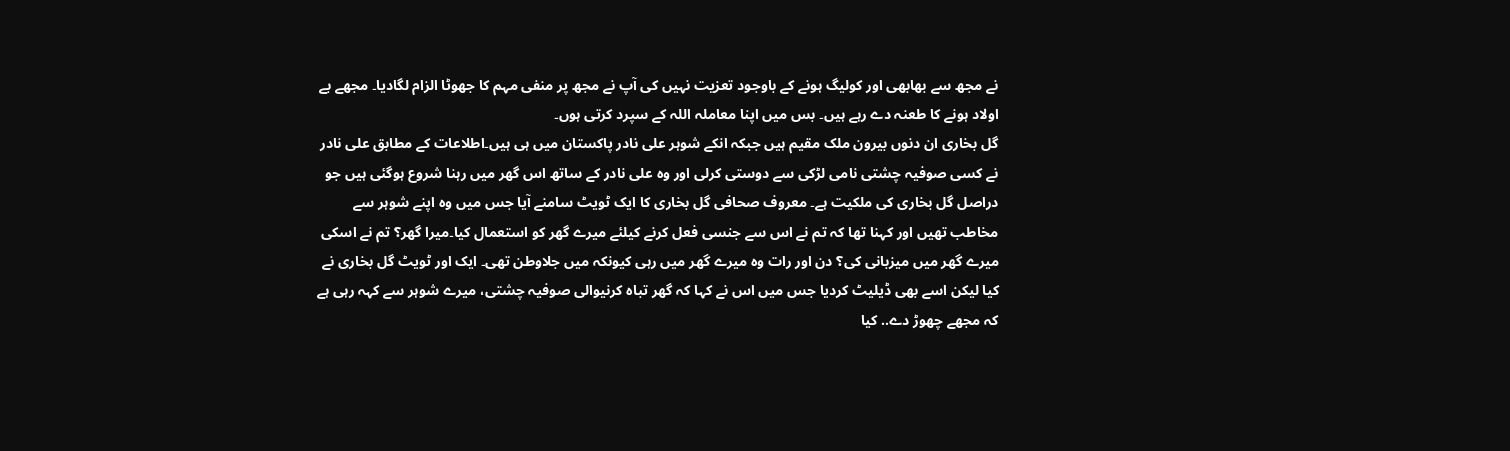نے مجھ سے بھابھی اور کولیگ ہونے کے باوجود تعزیت نہیں کی آپ نے مجھ پر منفی مہم کا جھوٹا الزام لگادیا۔ مجھے بے اولاد ہونے کا طعنہ دے رہے ہیں۔ بس میں اپنا معاملہ اللہ کے سپرد کرتی ہوں۔
گل بخاری ان دنوں بیرون ملک مقیم ہیں جبکہ انکے شوہر علی نادر پاکستان میں ہی ہیں۔اطلاعات کے مطابق علی نادر نے کسی صوفیہ چشتی نامی لڑکی سے دوستی کرلی اور وہ علی نادر کے ساتھ اس گھر میں رہنا شروع ہوگئی ہیں جو دراصل گل بخاری کی ملکیت ہے۔ معروف صحافی گل بخاری کا ایک ٹویٹ سامنے آیا جس میں وہ اپنے شوہر سے مخاطب تھیں اور کہنا تھا کہ تم نے اس سے جنسی فعل کرنے کیلئے میرے گھر کو استعمال کیا۔میرا گھر؟ تم نے اسکی میرے گھر میں میزبانی کی؟ دن اور رات وہ میرے گھر میں رہی کیونکہ میں جلاوطن تھی۔ ایک اور ٹویٹ گل بخاری نے کیا لیکن اسے بھی ڈیلیٹ کردیا جس میں اس نے کہا کہ گھر تباہ کرنیوالی صوفیہ چشتی، میرے شوہر سے کہہ رہی ہے کہ مجھے چھوڑ دے.. کیا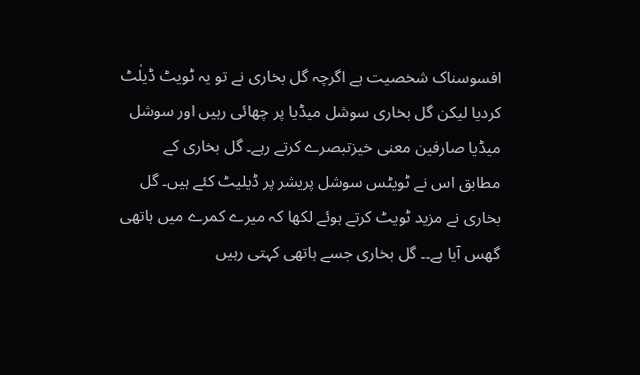افسوسناک شخصیت ہے اگرچہ گل بخاری نے تو یہ ٹویٹ ڈیلٰٹ کردیا لیکن گل بخاری سوشل میڈیا پر چھائی رہیں اور سوشل میڈیا صارفین معنی خیزتبصرے کرتے رہے۔ گل بخاری کے مطابق اس نے ٹویٹس سوشل پریشر پر ڈیلیٹ کئے ہیں۔ گل بخاری نے مزید ٹویٹ کرتے ہوئے لکھا کہ میرے کمرے میں ہاتھی گھس آیا ہے۔۔ گل بخاری جسے ہاتھی کہتی رہیں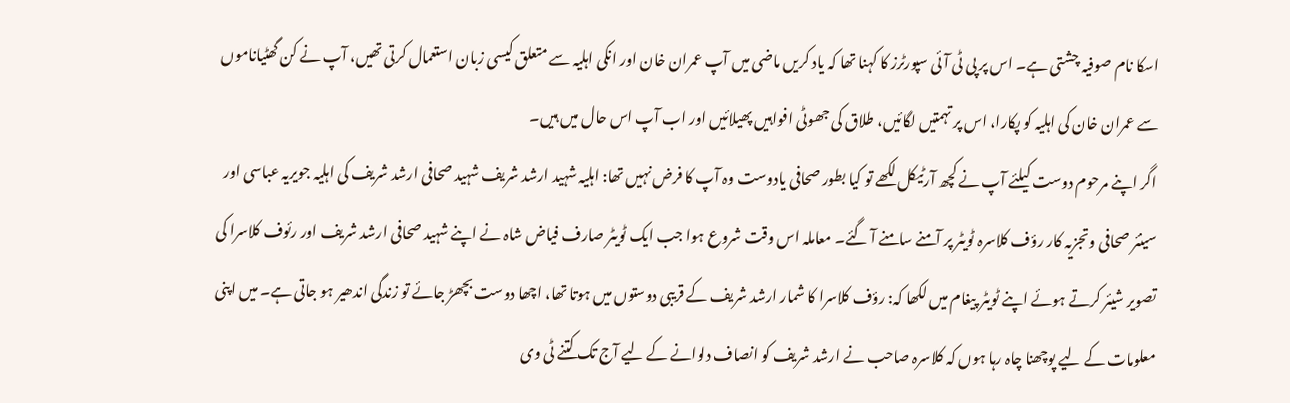اسکا نام صوفیہ چشتی ہے۔ اس پر پی ٹی آئی سپورٹرز کا کہنا تھا کہ یاد کریں ماضی میں آپ عمران خان اور انکی اہلیہ سے متعلق کیسی زبان استعمال کرتی تھیں، آپ نے کن گھٹیاناموں سے عمران خان کی اہلیہ کو پکارا، اس پر تہمتیں لگائیں، طلاق کی جھوٹی افواہیں پھیلائیں اور اب آپ اس حال میں ہیں۔
اگر اپنے مرحوم دوست کیلئے آپ نے کچھ آرٹیکل لکھے تو کیا بطور صحافی یادوست وہ آپ کا فرض نہیں تھا: اہلیہ شہید ارشد شریف شہید صحافی ارشد شریف کی اہلیہ جویریہ عباسی اور سینئر صحافی وتجزیہ کار رؤف کلاسرہ ٹویٹر پر آمنے سامنے آ گئے۔ معاملہ اس وقت شروع ہوا جب ایک ٹویٹر صارف فیاض شاہ نے اپنے شہید صحافی ارشد شریف اور رئوف کلاسرا کی تصویر شیئر کرتے ہوئے اپنے ٹویٹر پیغام میں لکھا کہ: رؤف کلاسرا کا شمار ارشد شریف کے قریبی دوستوں میں ہوتا تھا، اچھا دوست بچھڑ جائے تو زندگی اندھیر ہو جاتی ہے۔ میں اپنی معلومات کے لیے پوچھنا چاہ رہا ہوں کہ کلاسرہ صاحب نے ارشد شریف کو انصاف دلوانے کے لیے آج تک کتنے ٹی وی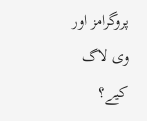پروگرامز اور وی لاگ کیے؟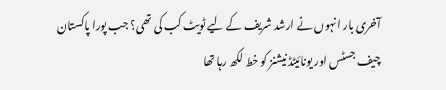آخری بار انہوں نے ارشد شریف کے لیے ٹویٹ کب کی تھی؟ جب پورا پاکستان چیف جسٹس اور یونائیٹڈ نیشنز کو خط لکھ رہا تھا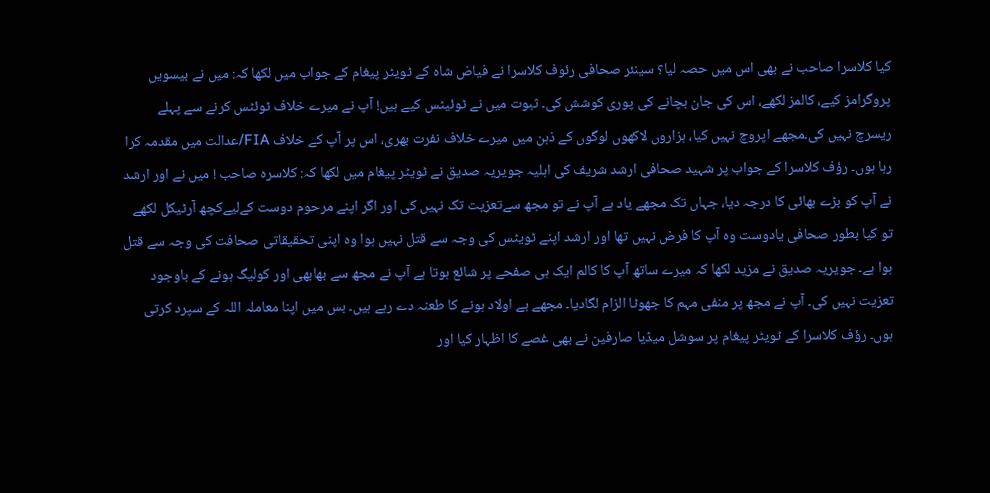کیا کلاسرا صاحب نے بھی اس میں حصہ لیا؟ سینئر صحافی رئوف کلاسرا نے فیاض شاہ کے ٹویٹر پیغام کے جواب میں لکھا کہ: میں نے بیسویں پروگرامز کیے، کالمز لکھے، اس کی جان بچانے کی پوری کوشش کی۔ ثبوت میں نے ٹوئیٹس کیے ہیں! آپ نے میرے خلاف ٹوئٹس کرنے سے پہلے ریسرچ نہیں کی۔مجھے اپروچ نہیں کیا، ہزاروں لاکھوں لوگوں کے ذہن میں میرے خلاف نفرت بھری، اس پر آپ کے خلاف FIA/عدالت میں مقدمہ کرا رہا ہوں۔ رؤف کلاسرا کے جواب پر شہید صحافی ارشد شریف کی اہلیہ جویریہ صدیق نے ٹویٹر پیغام میں لکھا کہ: کلاسرہ صاحب ! میں نے اور ارشد نے آپ کو بڑے بھائی کا درجہ دیا، جہاں تک مجھے یاد ہے آپ نے تو مجھ سےتعزیت تک نہیں کی اور اگر اپنے مرحوم دوست کےلیےکچھ آرٹیکل لکھے تو کیا بطور صحافی یادوست وہ آپ کا فرض نہیں تھا اور ارشد اپنے ٹویٹس کی وجہ سے قتل نہیں ہوا وہ اپنی تحقیقاتی صحافت کی وجہ سے قتل ہوا ہے۔ جویریہ صدیق نے مزید لکھا کہ میرے ساتھ آپ کا کالم ایک ہی صفحے پر شائع ہوتا ہے آپ نے مجھ سے بھابھی اور کولیگ ہونے کے باوجود تعزیت نہیں کی۔ آپ نے مجھ پر منفی مہم کا جھوٹا الزام لگادیا۔ مجھے بے اولاد ہونے کا طعنہ دے رہے ہیں۔ بس میں اپنا معاملہ اللہ کے سپرد کرتی ہوں۔ رؤف کلاسرا کے ٹویٹر پیغام پر سوشل میڈیا صارفین نے بھی غصے کا اظہار کیا اور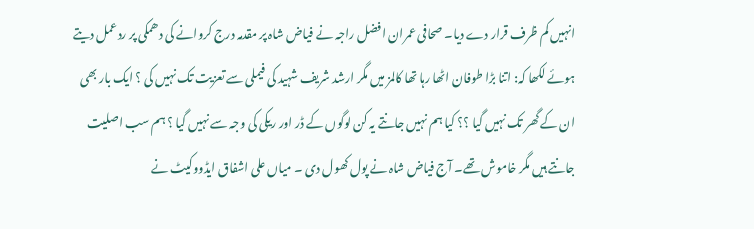انہیں کم ظرف قرار دے دیا۔ صحافی عمران افضل راجہ نے فیاض شاہ پر مقدمہ درج کروانے کی دھمکی پر ردعمل دیتے ہوئے لکھا کہ: اتنا بڑا طوفان اٹھا رہا تھا کالمز میں مگر ارشد شریف شہید کی فیملی سے تعزیت تک نہیں کی ؟ ایک بار بھی ان کے گھر تک نہیں گیا ؟؟ کیا ہم نہیں جانتے یہ کن لوگوں کے ڈر اور ریکی کی وجہ سے نہیں گیا ؟ ہم سب اصلیت جانتے ہیں مگر خاموش تھے۔ آج فیاض شاہ نے پول کھول دی ۔ میاں علی اشفاق ایڈووکیٹ نے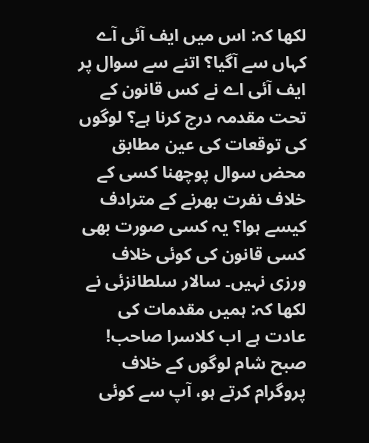لکھا کہ: اس میں ایف آئی آے کہاں سے آگیا؟ اتنے سے سوال پر ایف آئی اے نے کس قانون کے تحت مقدمہ درج کرنا ہے؟ لوگوں کی توقعات کی عین مطابق محض سوال پوچھنا کسی کے خلاف نفرت بھرنے کے مترادف کیسے ہوا؟ یہ کسی صورت بھی کسی قانون کی کوئی خلاف ورزی نہیں۔ سالار سلطانزئی نے لکھا کہ: ہمیں مقدمات کی عادت ہے اب کلاسرا صاحب! صبح شام لوگوں کے خلاف پروگرام کرتے ہو، آپ سے کوئی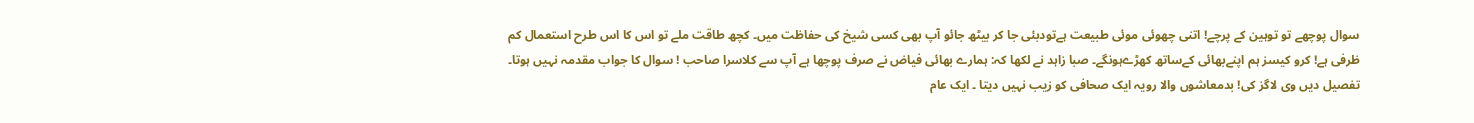سوال پوچھے تو توہین کے پرچے! اتنی چھوئی موئی طبیعت ہےتودبئی جا کر بیٹھ جائو آپ بھی کسی شیخ کی حفاظت میں۔ کچھ طاقت ملے تو اس کا اس طرح استعمال کم ظرفی ہے! کرو کیسز ہم اپنےبھائی کےساتھ کھڑےہونگے۔ صبا زاہد نے لکھا کہ: ہمارے بھائی فیاض نے صرف پوچھا ہے آپ سے کلاسرا صاحب ! سوال کا جواب مقدمہ نہیں ہوتا۔ تفصیل دیں وی لاگز کی! بدمعاشوں والا رویہ ایک صحافی کو زیب نہیں دیتا ۔ ایک عام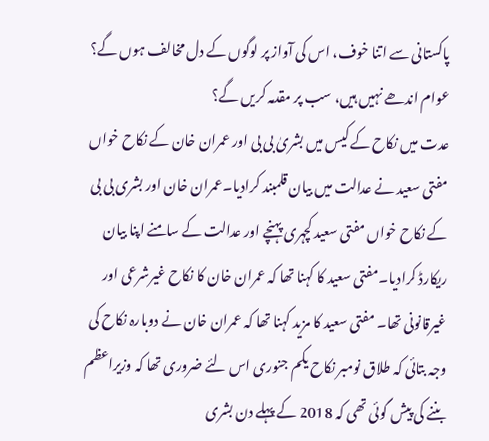پاکستانی سے اتنا خوف، اس کی آواز پر لوگوں کے دل مخالف ہوں گے؟ عوام اندھے نہیں ہیں، سب پر مقدمہ کریں گے؟
عدت میں نکاح کے کیس میں بشریٰ بی بی اور عمران خان کے نکاح خواں مفتی سعید نے عدالت میں بیان قلمبند کرادیا۔عمران خان اور بشری بی بی کے نکاح خواں مفتی سعید کچہری پہنچے اور عدالت کے سامنے اپنا بیان ریکارڈ کرادیا۔مفتی سعید کا کہنا تھا کہ عمران خان کا نکاح غیرشرعی اور غیرقانونی تھا۔ مفتی سعید کا مزید کہنا تھا کہ عمران خان نے دوبارہ نکاح کی وجہ بتائی کہ طلاق نومبر نکاح یکم جنوری اس لئے ضروری تھا کہ وزیراعظم بننے کی پیش گوئی تھی کہ 2018 کے پہلے دن بشری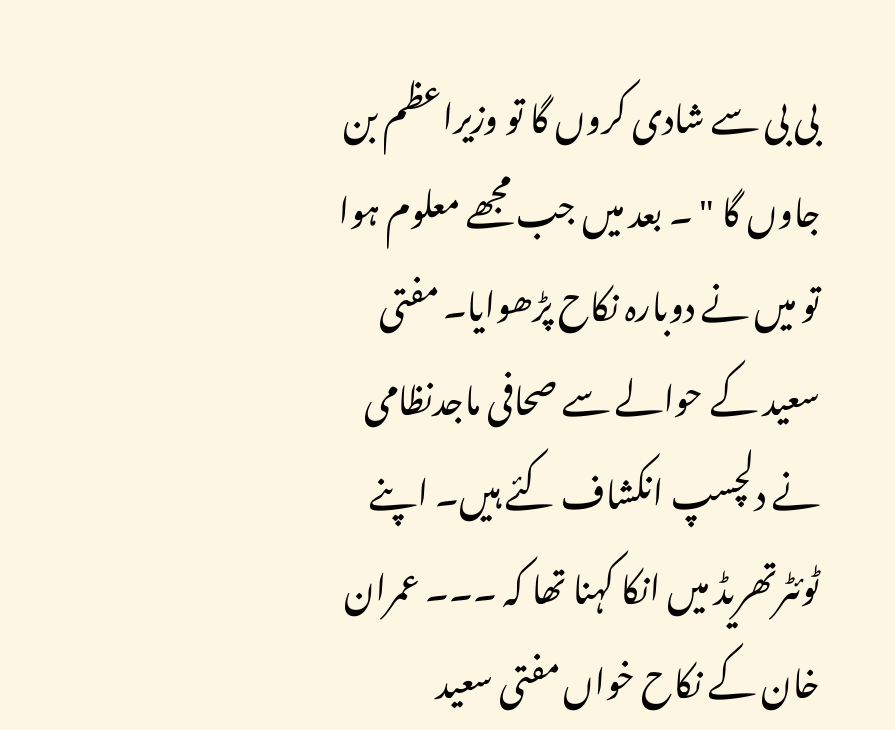بی بی سے شادی کروں گا تو وزیراعظم بن جاوں گا " ۔ بعد میں جب مجھے معلوم ہوا تو میں نے دوبارہ نکاح پڑھوایا۔ مفتی سعید کے حوالے سے صحافی ماجدنظامی نے دلچسپ انکشاف کئے ہیں۔ اپنے ٹوئٹرتھریڈ میں انکا کہنا تھا کہ ۔۔۔ عمران خان کے نکاح خواں مفتی سعید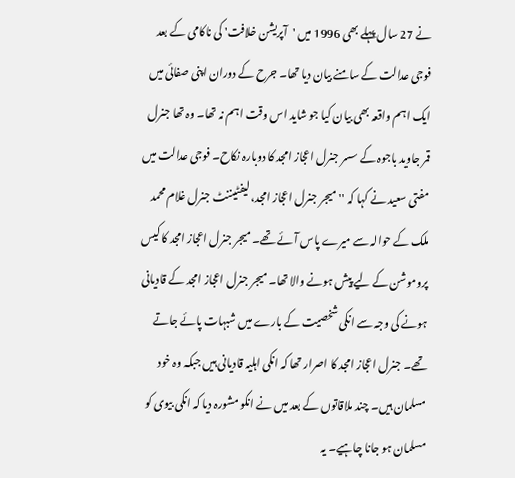نے 27 سال پہلے بھی 1996 میں 'آپریشن خلافت' کی ناکامی کے بعد فوجی عدالت کے سامنے بیان دیا تھا۔ جرح کے دوران اپنی صفائی میں ایک اہم واقعہ بھی بیان کیا جو شاید اس وقت اہم نہ تھا۔ وہ تھا جنرل قمر جاوید باجوہ کے سسر جنرل اعجاز امجد کا دوبارہ نکاح۔ فوجی عدالت میں مفتی سعید نے کہا کہ ''میجر جنرل اعجاز امجد، لیفٹیننٹ جنرل غلام محمد ملک کے حوالہ سے میرے پاس آئے تھے۔ میجر جنرل اعجاز امجد کا کیس پروموشن کے لیے پیش ہونے والا تھا۔ میجر جنرل اعجاز امجد کے قادیانی ہونے کی وجہ سے انکی شخصیت کے بارے میں شبہات پائے جاتے تھے۔ جنرل اعجاز امجد کا اصرار تھا کہ انکی اہلیہ قادیانی ہیں جبکہ وہ خود مسلمان ہیں۔ چند ملاقاتوں کے بعد میں نے انکو مشورہ دیا کہ انکی بیوی کو مسلمان ہو جانا چاہیے۔ یہ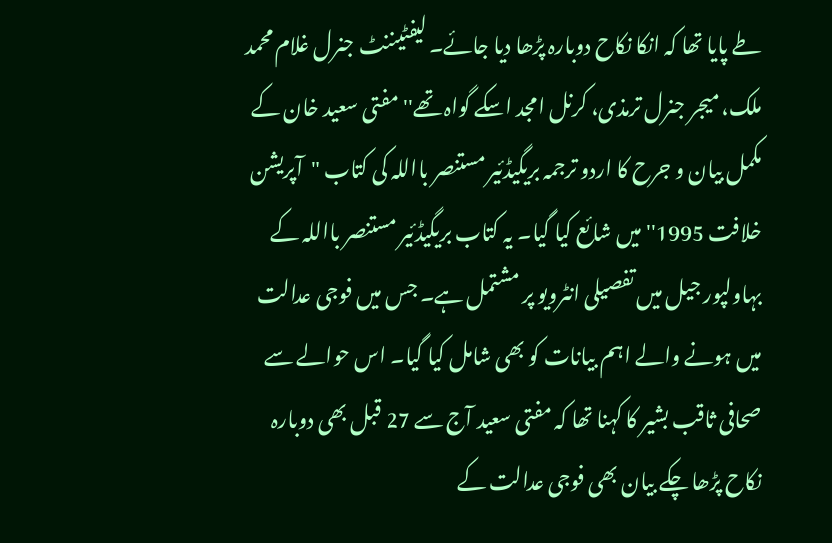طے پایا تھا کہ انکا نکاح دوبارہ پڑھا دیا جائے۔ لیفٹیننٹ جنرل غلام محمد ملک، میجر جنرل ترمذی، کرنل امجد اسکے گواہ تھے'' مفتی سعید خان کے مکمل بیان و جرح کا اردو ترجمہ بریگیڈئیر مستنصر بااللہ کی کتاب "آپریشن خلافت 1995'' میں شائع کیا گیا۔ یہ کتاب بریگیڈئیر مستنصر بااللہ کے بہاولپور جیل میں تفصیلی انٹرویو پر مشتمل ہے۔ جس میں فوجی عدالت میں ہونے والے اہم بیانات کو بھی شامل کیا گیا۔ اس حوالے سے صحافی ثاقب بشیر کا کہنا تھا کہ مفتی سعید آج سے 27 قبل بھی دوبارہ نکاح پڑھا چکے بیان بھی فوجی عدالت کے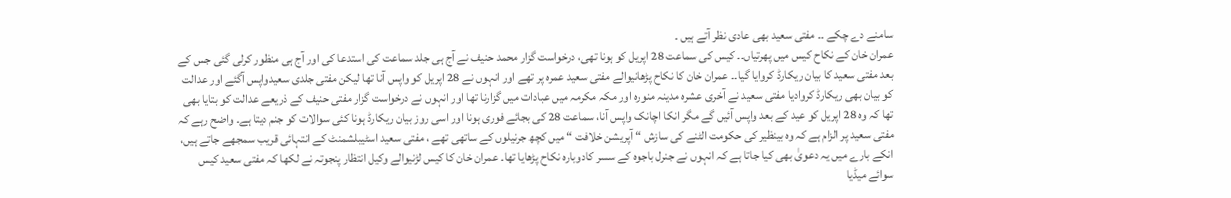سامنے دے چکے ۔۔ مفتی سعید بھی عادی نظر آتے ہیں ۔
عمران خان کے نکاح کیس میں پھرتیاں۔۔ کیس کی سماعت 28 اپریل کو ہونا تھی، درخواست گزار محمد حنیف نے آج ہی جلد سماعت کی استدعا کی اور آج ہی منظور کرلی گئی جس کے بعد مفتی سعید کا بیان ریکارڈ کروایا گیا۔۔ عمران خان کا نکاح پڑھانیوالے مفتی سعید عمرہ پر تھے اور انہوں نے 28 اپریل کو واپس آنا تھا لیکن مفتی جلدی سعیدواپس آگئے اور عدالت کو بیان بھی ریکارڈ کروادیا مفتی سعید نے آخری عشرہ مدینہ منورہ اور مکہ مکرمہ میں عبادات میں گزارنا تھا اور انہوں نے درخواست گزار مفتی حنیف کے ذریعے عدالت کو بتایا بھی تھا کہ وہ 28 اپریل کو عید کے بعد واپس آئیں گے مگر انکا اچانک واپس آنا، سماعت 28 کی بجائے فوری ہونا اور اسی روز بیان ریکارڈ ہونا کئی سوالات کو جنم دیتا ہے۔ واضح رہے کہ مفتی سعید پر الزام ہے کہ وہ بینظیر کی حکومت الٹنے کی سازش “ آپریشن خلافت “ میں کچھ جرنیلوں کے ساتھی تھے ، مفتی سعید اسٹیبلشمنٹ کے انتہائی قریب سمجھے جاتے ہیں، انکے بارے میں یہ دعویٰ بھی کیا جاتا ہے کہ انہوں نے جنرل باجوہ کے سسر کادوبارہ نکاح پڑھایا تھا۔ عمران خان کا کیس لڑنیوالے وکیل انتظار پنجوتہ نے لکھا کہ مفتی سعید کیس سوائے میڈیا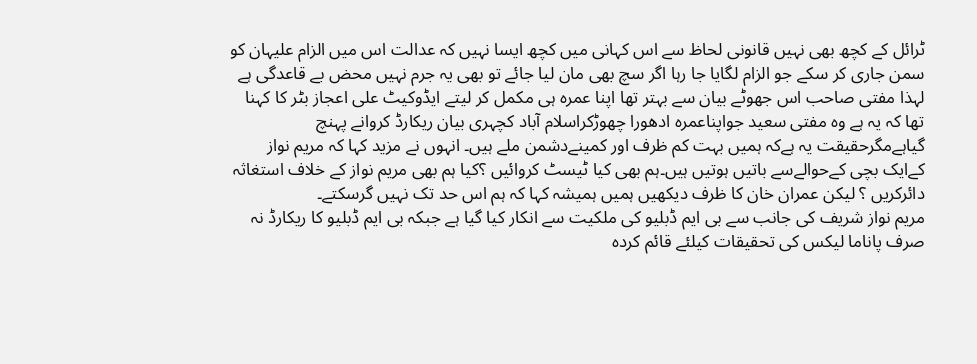ٹرائل کے کچھ بھی نہیں قانونی لحاظ سے اس کہانی میں کچھ ایسا نہیں کہ عدالت اس میں الزام علیہان کو سمن جاری کر سکے جو الزام لگایا جا رہا اگر سچ بھی مان لیا جائے تو بھی یہ جرم نہیں محض بے قاعدگی ہے لہذا مفتی صاحب اس جھوٹے بیان سے بہتر تھا اپنا عمرہ ہی مکمل کر لیتے ایڈوکیٹ علی اعجاز بٹر کا کہنا تھا کہ یہ ہے وہ مفتی سعید جواپناعمرہ ادھورا چھوڑکراسلام آباد کچہری بیان ریکارڈ کروانے پہنچ گیاہےمگرحقیقت یہ ہےکہ ہمیں بہت کم ظرف اور کمینےدشمن ملے ہیں۔ انہوں نے مزید کہا کہ مریم نواز کےایک بچی کےحوالےسے باتیں ہوتیں ہیں۔ہم بھی کیا ٹیسٹ کروائیں ؟کیا ہم بھی مریم نواز کے خلاف استغاثہ دائرکریں ؟ لیکن عمران خان کا ظرف دیکھیں ہمیں ہمیشہ کہا کہ ہم اس حد تک نہیں گرسکتے۔
مریم نواز شریف کی جانب سے بی ایم ڈبلیو کی ملکیت سے انکار کیا گیا ہے جبکہ بی ایم ڈبلیو کا ریکارڈ نہ صرف پاناما لیکس کی تحقیقات کیلئے قائم کردہ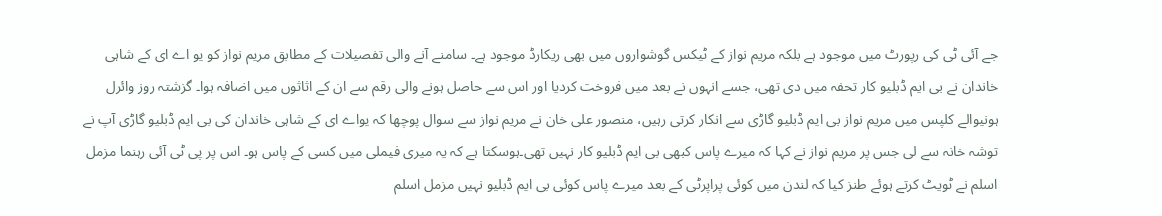جے آئی ٹی کی رپورٹ میں موجود ہے بلکہ مریم نواز کے ٹیکس گوشواروں میں بھی ریکارڈ موجود ہے۔ سامنے آنے والی تفصیلات کے مطابق مریم نواز کو یو اے ای کے شاہی خاندان نے بی ایم ڈبلیو کار تحفہ میں دی تھی، جسے انہوں نے بعد میں فروخت کردیا اور اس سے حاصل ہونے والی رقم سے ان کے اثاثوں میں اضافہ ہوا۔ گزشتہ روز وائرل ہونیوالے کلپس میں مریم نواز بی ایم ڈبلیو گاڑی سے انکار کرتی رہیں، منصور علی خان نے مریم نواز سے سوال پوچھا کہ یواے ای کے شاہی خاندان کی بی ایم ڈبلیو گاڑی آپ نے توشہ خانہ سے لی جس پر مریم نواز نے کہا کہ میرے پاس کبھی بی ایم ڈبلیو کار نہیں تھی۔ہوسکتا ہے کہ یہ میری فیملی میں کسی کے پاس ہو۔ اس پر پی ٹی آئی رہنما مزمل اسلم نے ٹویٹ کرتے ہوئے طنز کیا کہ لندن میں کوئی پراپرٹی کے بعد میرے پاس کوئی بی ایم ڈبلیو نہیں مزمل اسلم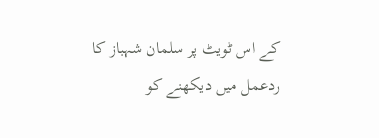کے اس ٹویٹ پر سلمان شہباز کا ردعمل میں دیکھنے کو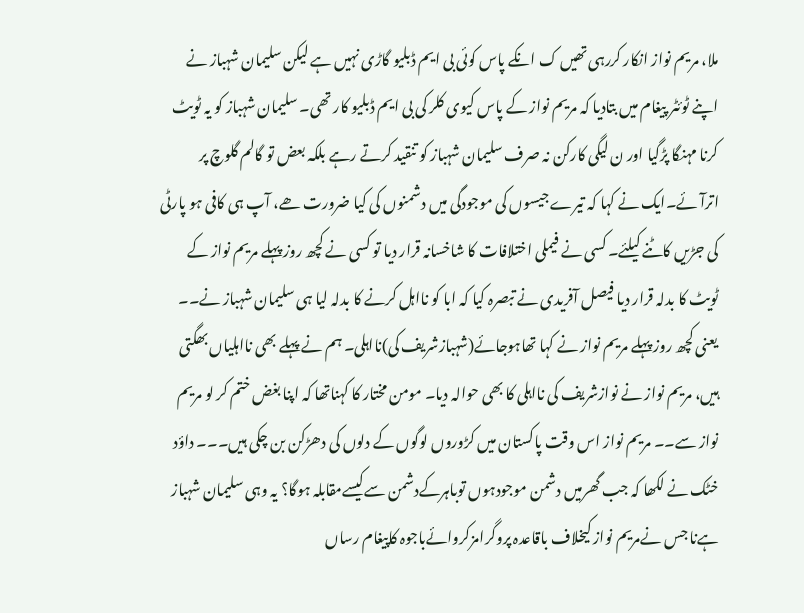ملا، مریم نواز انکار کررہی تھیں ک انکے پاس کوئی بی ایم ڈبلیو گاڑی نہیں ہے لیکن سلیمان شہباز نے اپنے ٹوئٹر پیغام میں بتادیا کہ مریم نواز کے پاس کیوی کلر کی بی ایم ڈبلیو کار تھی۔ سلیمان شہباز کو یہ ٹویٹ کرنا مہنگا پڑگیا اور ن لیگی کارکن نہ صرف سلیمان شہباز کو تنقید کرتے رہے بلکہ بعض تو گالم گلوچ پر اترآئے۔ایک نے کہا کہ تیرے جیسوں کی موجودگی میں دشمنوں کی کیا ضرورت ھے، آپ ہی کافی ہو پارٹی کی جڑیں کاٹنے کیلئے۔ کسی نے فیملی اختلافات کا شاخسانہ قرار دیا تو کسی نے کچھ روز پہلے مریم نواز کے ٹویٹ کا بدلہ قرار دیا فیصل آفریدی نے تبصرہ کیا کہ ابا کو نااہل کرنے کا بدلہ لیا ہی سلیمان شہباز نے۔۔ یعنی کچھ روز پہلے مریم نواز نے کہا تھاہوجائے(شہبازشریف کی)نااہلی۔ ہم نے پہلے بھی نااہلیاں بھگتی ہیں، مریم نواز نے نوازشریف کی نااہلی کا بھی حوالہ دیا۔ مومن مختار کا کہناتھا کہ اپنا بغض ختم کر لو مریم نواز سے۔۔ مریم نواز اس وقت پاکستان میں کڑوروں لوگوں کے دلوں کی دھڑکن بن چکی ہیں۔۔۔ داؤد خٹک نے لکھا کہ جب گھرمیں دشمن موجودہوں توباہرکےدشمن سےکیسےمقابلہ ہوگا؟ یہ وہی سلیمان شہباز ہےنا جس نےمریم نواز کیخلاف باقاعدہ پروگرامزکروائےباجوہ کاپیغام رساں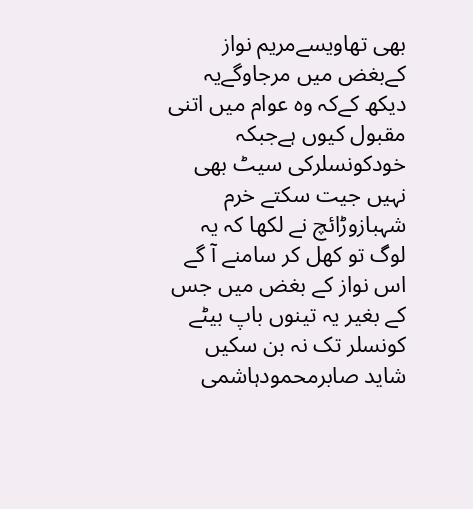بھی تھاویسےمریم نواز کےبغض میں مرجاوگےیہ دیکھ کےکہ وہ عوام میں اتنی مقبول کیوں ہےجبکہ خودکونسلرکی سیٹ بھی نہیں جیت سکتے خرم شہبازوڑائچ نے لکھا کہ یہ لوگ تو کھل کر سامنے آ گے اس نواز کے بغض میں جس کے بغیر یہ تینوں باپ بیٹے کونسلر تک نہ بن سکیں شاید صابرمحمودہاشمی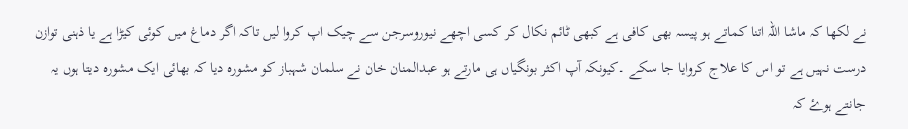نے لکھا کہ ماشا اللہ اتنا کماتے ہو پیسہ بھی کافی ہے کبھی ٹائم نکال کر کسی اچھے نیوروسرجن سے چیک اپ کروا لیں تاکہ اگر دماغ میں کوئی کیڑا ہے یا ذہنی توازن درست نہیں ہے تو اس کا علاج کروایا جا سکے ۔کیونکہ آپ اکثر بونگیاں ہی مارتے ہو عبدالمنان خان نے سلمان شہباز کو مشورہ دیا کہ بھائی ایک مشورہ دیتا ہوں یہ جانتے ہوۓ کہ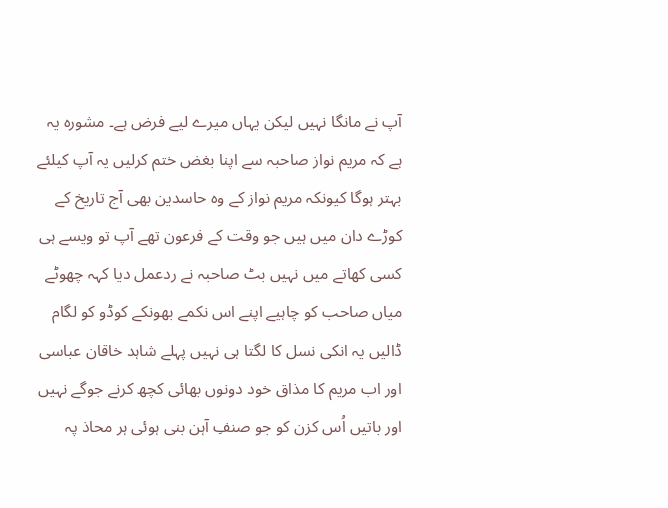آپ نے مانگا نہیں لیکن یہاں میرے لیے فرض ہے۔ مشورہ یہ ہے کہ مریم نواز صاحبہ سے اپنا بغض ختم کرلیں یہ آپ کیلئے بہتر ہوگا کیونکہ مریم نواز کے وہ حاسدین بھی آج تاریخ کے کوڑے دان میں ہیں جو وقت کے فرعون تھے آپ تو ویسے ہی کسی کھاتے میں نہیں بٹ صاحبہ نے ردعمل دیا کہہ چھوٹے میاں صاحب کو چاہیے اپنے اس نکمے بھونکے کوڈو کو لگام ڈالیں یہ انکی نسل کا لگتا ہی نہیں پہلے شاہد خاقان عباسی اور اب مریم کا مذاق خود دونوں بھائی کچھ کرنے جوگے نہیں اور باتیں اُس کزن کو جو صنفِ آہن بنی ہوئی ہر محاذ پہ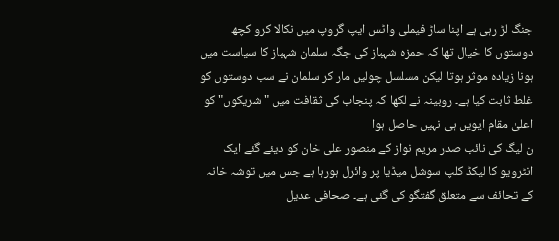جنگ لڑ رہی ہے اپنا ساڑ فیملی واٹس ایپ گروپ میں نکالا کرو کچھ دوستوں کا خیال تھا کہ حمزہ شہباز کی جگہ سلمان شہباز کا سیاست میں ہونا زیادہ موثر ہوتا لیکن مسلسل چولیں مار کر سلمان نے سب دوستوں کو غلط ثابت کیا ہے۔ روبینہ نے لکھا کہ پنجاب کی ثقافت میں "شریکوں" کو اعلیٰ مقام ایویں ہی نہیں حاصل ہوا
ن لیگ کی نائب صدر مریم نواز کے منصور علی خان کو دیئے گئے ایک انٹرویو کا لیکڈ کلپ سوشل میڈیا پر وائرل ہورہا ہے جس میں توشہ خانہ کے تحائف سے متعلق گفتگو کی گئی ہے۔ صحافی عدیل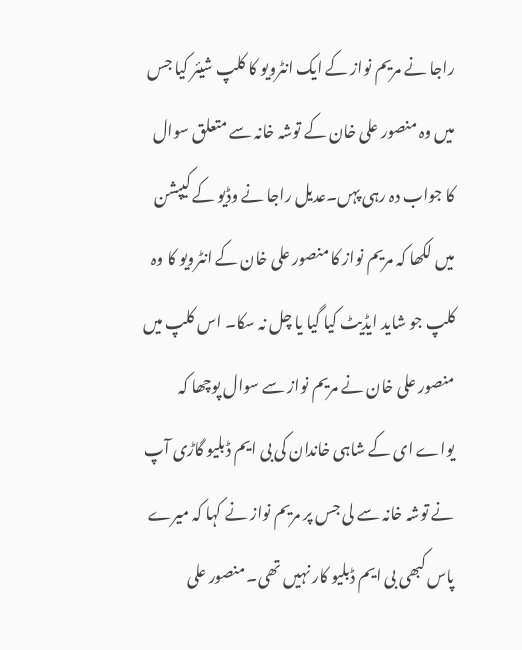راجا نے مریم نواز کے ایک انٹرویو کا کلپ شیئر کیا جس میں وہ منصور علی خان کے توشہ خانہ سے متعلق سوال کا جواب دہ رہی پہں۔عدیل راجا نے وڈیو کے کیپشن میں لکھا کہ مریم نواز کا منصور علی خان کے انٹرویو کا وہ کلپ جو شاید ایڈیٹ کیا گیا یا چل نہ سکا۔ اس کلپ میں منصور علی خان نے مریم نواز سے سوال پوچھا کہ یواے ای کے شاہی خاندان کی بی ایم ڈبلیو گاڑی آپ نے توشہ خانہ سے لی جس پر مریم نواز نے کہا کہ میرے پاس کبھی بی ایم ڈبلیو کار نہیں تھی۔ منصور علی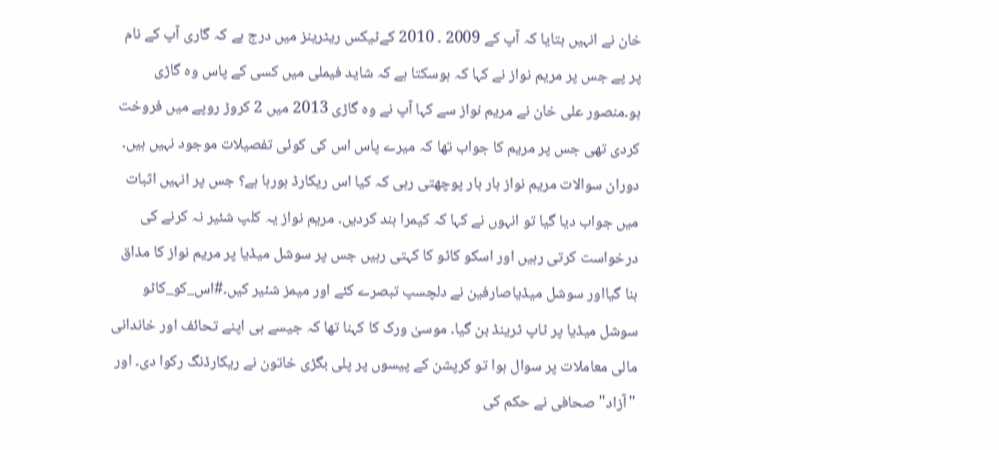خان نے انہیں بتایا کہ آپ کے 2009 ۔ 2010 کےٹیکس ریٹرینز میں درج ہے کہ گاری آپ کے نام پر پے جس پر مریم نواز نے کہا کہ ہوسکتا ہے کہ شاید فیملی میں کسی کے پاس وہ گاڑی ہو۔منصور علی خان نے مریم نواز سے کہا آپ نے وہ گاڑی 2013 میں 2 کروڑ روپے میں فروخت کردی تھی جس پر مریم کا جواب تھا کہ میرے پاس اس کی کوئی تفصیلات موجود نہیں ہیں۔ دوران سوالات مریم نواز بار بار پوچھتی رہی کہ کیا اس ریکارڈ ہورہا ہے؟ جس پر انہیں اثبات میں جواب دیا گیا تو انہوں نے کہا کہ کیمرا بند کردیں۔ مریم نواز یہ کلپ شئیر نہ کرنے کی درخواست کرتی رہیں اور اسکو کاٹو کا کہتی رہیں جس پر سوشل میڈیا پر مریم نواز کا مذاق بنا گیااور سوشل میڈیاصارفین نے دلچسپ تبصرے کئے اور میمز شئیر کیں۔#اس_کو_کاٹو سوشل میڈیا پر ٹاپ ٹرینڈ بن گیا۔ موسیٰ ورک کا کہنا تھا کہ جیسے ہی اپنے تحائف اور خاندانی مالی معاملات پر سوال ہوا تو کرپشن کے پیسوں پر پلی بگڑی خاتون نے ریکارڈنگ رکوا دی۔ اور "آزاد" صحافی نے حکم کی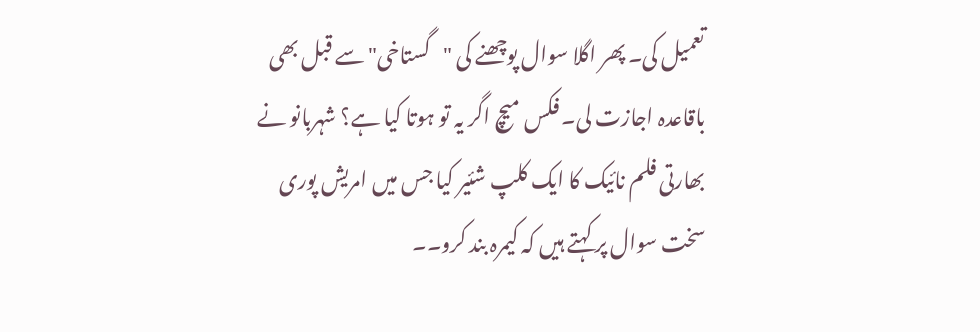تعمیل کی۔ پھر اگلا سوال پوچھنے کی "گستاخی" سے قبل بھی باقاعدہ اجازت لی۔ فکس میچ اگر یہ تو ہوتا کیا ہے؟ شہربانو نے بھارتی فلم نائیک کا ایک کلپ شئیر کیا جس میں امریش پوری سخت سوال پر کہتے ہیں کہ کیمرہ بند کرو۔۔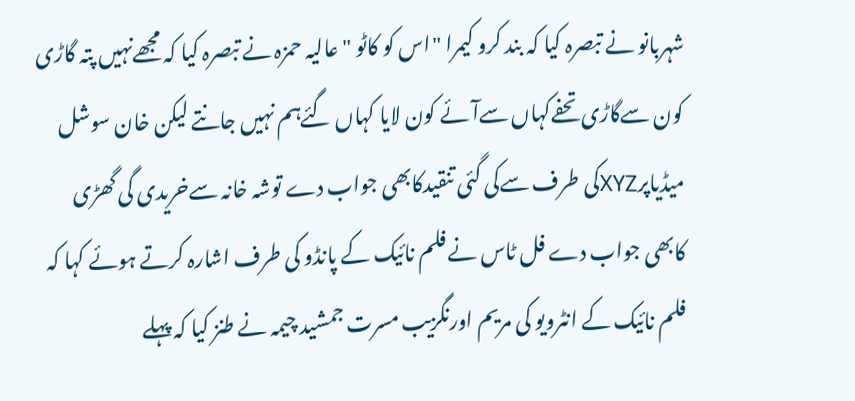شہربانو نے تبصرہ کیا کہ بند کرو کیمرا "اس کو کاٹو " عالیہ حمزہ نے تبصرہ کیا کہ مجھےنہیں پتہ گاڑی کون سےگاڑی تحفےکہاں سےآئے کون لایا کہاں گئےہم نہیں جانتے لیکن خان سوشل میڈیاپرXYZکی طرف سےکی گئی تنقیدکابھی جواب دے توشہ خانہ سےخریدی گی گھڑی کابھی جواب دے فل ٹاس نے فلم نائیک کے پانڈو کی طرف اشارہ کرتے ہوئے کہا کہ فلم نائیک کے انٹرویو کی مریم اورنگزیب مسرت جمشید چیمہ نے طنز کیا کہ پہلے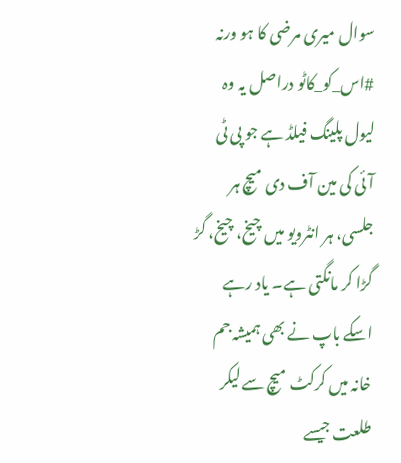سوال میری مرضی کا ہو ورنہ #اس_کو_کاٹو دراصل یہ وہ لیول پلینگ فیلڈ ہے جو پی ٹی آئی کی مین آف دی میچ ہر جلسی، ہر انٹرویو میں چیخ، چیخ، گڑ گڑا کر مانگتی ہے۔ یاد رہے اسکے باپ نے بھی ہمیشہ جم خانہ میں کرکٹ میچ سے لیکر طلعت جیسے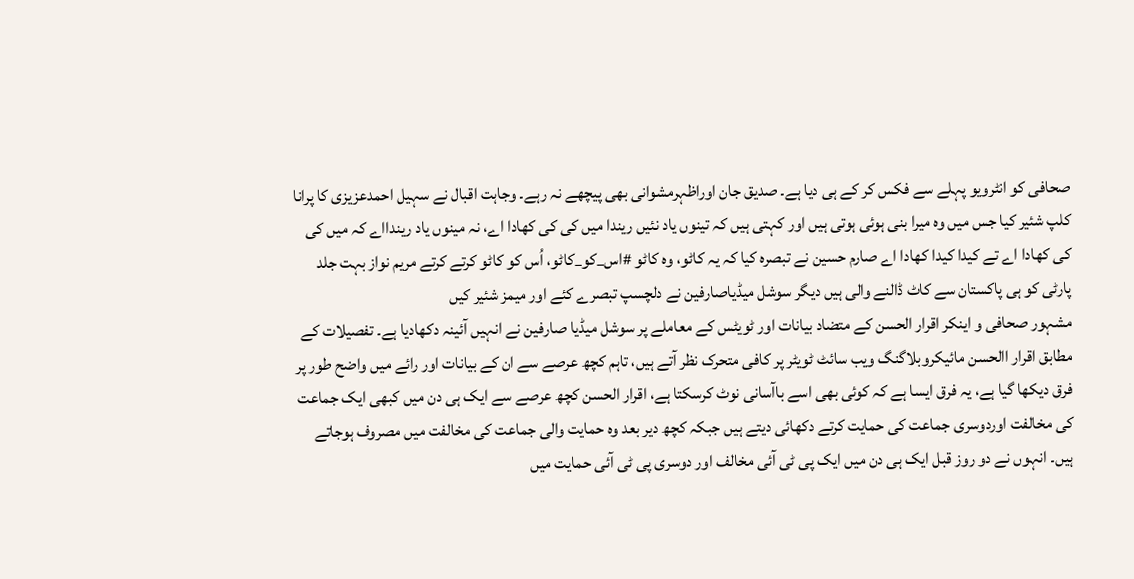صحافی کو انٹرویو پہلے سے فکس کر کے ہی دیا ہے۔ صدیق جان اوراظہرمشوانی بھی پیچھے نہ رہے۔ وجاہت اقبال نے سہیل احمدعزیزی کا پرانا کلپ شئیر کیا جس میں وہ میرا بنی ہوئی ہوتی ہیں اور کہتی ہیں کہ تینوں یاد نئیں ریندا میں کی کی کھادا اے، نہ مینوں یاد ریندااے کہ میں کی کی کھادا اے تے کیدا کیدا کھادا اے صارم حسین نے تبصرہ کیا کہ یہ کاٹو، وہ کاٹو #اس_کو_کاٹو، اُس کو کاٹو کرتے کرتے مریم نواز بہت جلد پارٹی کو ہی پاکستان سے کاٹ ڈالنے والی ہیں دیگر سوشل میڈیاصارفین نے دلچسپ تبصرے کئے اور میمز شئیر کیں
مشہور صحافی و اینکر اقرار الحسن کے متضاد بیانات اور ٹویٹس کے معاملے پر سوشل میڈیا صارفین نے انہیں آئینہ دکھادیا ہے۔ تفصیلات کے مطابق اقرار االحسن مائیکروبلاگنگ ویب سائٹ ٹویٹر پر کافی متحرک نظر آتے ہیں، تاہم کچھ عرصے سے ان کے بیانات اور رائے میں واضح طور پر فرق دیکھا گیا ہے، یہ فرق ایسا ہے کہ کوئی بھی اسے باآسانی نوٹ کرسکتا ہے، اقرار الحسن کچھ عرصے سے ایک ہی دن میں کبھی ایک جماعت کی مخالفت اوردوسری جماعت کی حمایت کرتے دکھائی دیتے ہیں جبکہ کچھ دیر بعد وہ حمایت والی جماعت کی مخالفت میں مصروف ہوجاتے ہیں۔ انہوں نے دو روز قبل ایک ہی دن میں ایک پی ٹی آئی مخالف اور دوسری پی ٹی آئی حمایت میں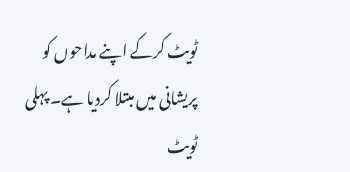ٹویٹ کرکے اپنے مداحوں کو پریشانی میں مبتلا کردیا ہے۔ پہلی ٹویٹ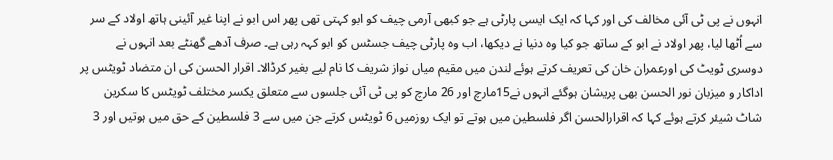انہوں نے پی ٹی آئی مخالف کی اور کہا کہ ایک ایسی پارٹی ہے جو کبھی آرمی چیف کو ابو کہتی تھی پھر اس ابو نے اپنا غیر آئینی ہاتھ اولاد کے سر سے اُٹھا لیا، پھر اولاد نے ابو کے ساتھ جو کیا وہ دنیا نے دیکھا، اب وہ پارٹی چیف جسٹس کو ابو کہہ رہی ہے۔ صرف آدھے گھنٹے بعد انہوں نے دوسری ٹویٹ کی اورعمران خان کی تعریف کرتے ہوئے لندن میں مقیم میاں نواز شریف کا نام لیے بغیر کرڈالا۔ اقرار الحسن کی ان متضاد ٹویٹس پر اداکار و میزبان نور الحسن بھی پریشان ہوگئے انہوں نے15مارچ اور 26 مارچ کو پی ٹی آئی جلسوں سے متعلق یکسر مختلف ٹویٹس کا سکرین شاٹ شیئر کرتے ہوئے کہا کہ اقرارالحسن اگر فلسطین میں ہوتے تو ایک روزمیں 6 ٹویٹس کرتے جن میں سے 3 فلسطین کے حق میں ہوتیں اور 3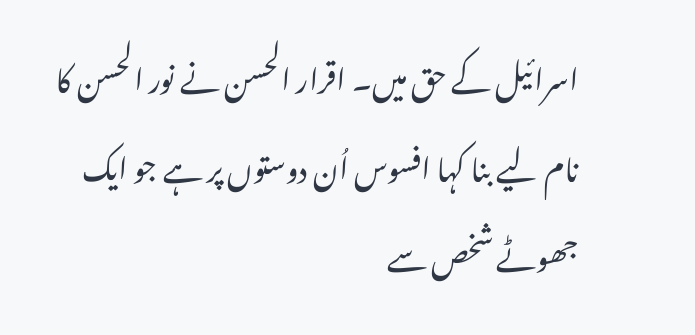اسرائیل کے حق میں۔ اقرار الحسن نے نور الحسن کا نام لیے بنا کہا افسوس اُن دوستوں پر ہے جو ایک جھوٹے شخص سے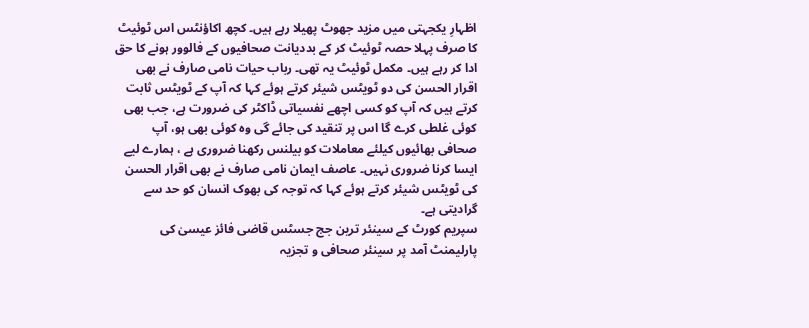اظہارِ یکجہتی میں مزید جھوٹ پھیلا رہے ہیں۔ کچھ اکاؤنٹس اس ٹوئیٹ کا صرف پہلا حصہ ٹوئیٹ کر کے بددیانت صحافیوں کے فالوور ہونے کا حق ادا کر رہے ہیں۔ مکمل ٹوئیٹ یہ تھی۔ رباب حیات نامی صارف نے بھی اقرار الحسن کی دو ٹویٹس شیئر کرتے ہوئے کہا کہ آپ کے ٹویٹس ثابت کرتے ہیں کہ آپ کو کسی اچھے نفسیاتی ڈاکٹر کی ضرورت ہے، جب بھی کوئی غلطی کرے گا اس پر تنقید کی جائے گی وہ کوئی بھی ہو، آپ صحافی بھائیوں کیلئے معاملات کو بیلنس رکھنا ضروری ہے ، ہمارے لیے ایسا کرنا ضروری نہیں۔ عاصف ایمان نامی صارف نے بھی اقرار الحسن کی ٹویٹس شیئر کرتے ہوئے کہا کہ توجہ کی بھوک انسان کو حد سے گرادیتی ہے۔
سپریم کورٹ کے سینئر ترین جج جسٹس قاضی فائز عیسیٰ کی پارلیمنٹ آمد پر سینئر صحافی و تجزیہ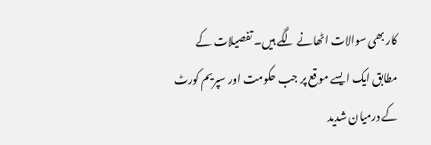کار بھی سوالات اٹھانے لگے ہیں۔ تفصیلات کے مطابق ایک ایسے موقع پر جب حکومت اور سپریم کورٹ کے درمیان شدید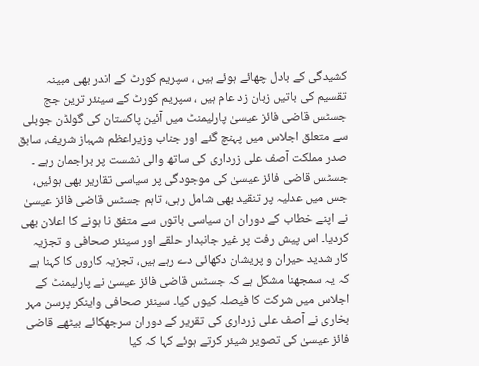کشیدگی کے بادل چھائے ہوئے ہیں ، سپریم کورٹ کے اندر بھی مبینہ تقسیم کی باتیں زبان زد عام ہیں ، سپریم کورٹ کے سینئر ترین جج جسٹس قاضی فائز عیسیٰ پارلیمنٹ میں آئین پاکستان کی گولڈن جوبلی سے متعلق اجلاس میں پہنچ گئے اور جناب وزیراعظم شہباز شریف، سابق صدر مملکت آصف علی زرداری کی ساتھ والی نشست پر براجمان رہے ۔ جسٹس قاضی فائز عیسیٰ کی موجودگی پر سیاسی تقاریر بھی ہوئیں، جس میں عدلیہ پر تنقید بھی شامل رہی، تاہم جسٹس قاضی فائز عیسیٰ نے اپنے خطاب کے دوران ان سیاسی باتوں سے متفق نا ہونے کا اعلان بھی کردیا۔ اس پیش رفت پر غیر جانبدار حلقے اور سینئر صحافی و تجزیہ کار شدید حیران و پریشان دکھائی دے رہے ہیں، تجزیہ کاروں کا کہنا ہے کہ یہ سمجھنا مشکل ہے کہ جسٹس قاضی فائز عیسیٰ نے پارلیمنٹ کے اجلاس میں شرکت کا فیصلہ کیوں کیا۔ سینئر صحافی واینکر پرسن مہر بخاری نے آصف علی زرداری کی تقریر کے دوران سرجھکائے بیٹھے قاضی فائز عیسیٰ کی تصویر شیئر کرتے ہوئے کہا کہ کیا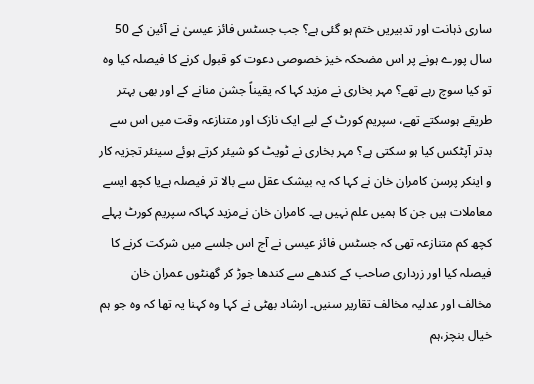ساری ذہانت اور تدبیریں ختم ہو گئی ہے؟ جب جسٹس فائز عیسیٰ نے آئین کے 50 سال پورے ہونے پر اس مضحکہ خیز خصوصی دعوت کو قبول کرنے کا فیصلہ کیا وہ تو کیا سوچ رہے تھے؟ مہر بخاری نے مزید کہا کہ یقیناً جشن منانے کے اور بھی بہتر طریقے ہوسکتے تھے، سپریم کورٹ کے لیے ایک نازک اور متنازعہ وقت میں اس سے بدتر آپٹکس کیا ہو سکتی ہے؟ مہر بخاری نے ٹویٹ کو شیئر کرتے ہوئے سینئر تجزیہ کار و اینکر پرسن کامران خان نے کہا کہ یہ بیشک عقل سے بالا تر فیصلہ ہےیا کچھ ایسے معاملات ہیں جن کا ہمیں علم نہیں ہے۔ کامران خان نےمزید کہاکہ سپریم کورٹ پہلے کچھ کم متنازعہ تھی کہ جسٹس فائز عیسی نے آج اس جلسے میں شرکت کرنے کا فیصلہ کیا اور زرداری صاحب کے کندھے سے کندھا جوڑ کر گھنٹوں عمران خان مخالف اور عدلیہ مخالف تقاریر سنیں۔ ارشاد بھٹی نے کہا وہ کہنا یہ تھا کہ وہ جو ہم خیال بنچز،ہم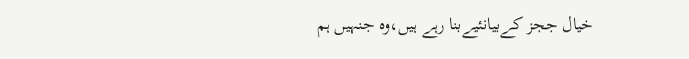خیال ججز کےبیانئیےبنا رہے ہیں،وہ جنہیں ہم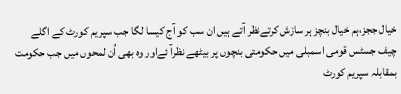خیال ججز،ہم خیال بنچز ہر سازش کرتےنظر آتے ہیں ان سب کو آج کیسا لگا جب سپریم کورٹ کے اگلے چیف جسٹس قومی اسمبلی میں حکومتی بنچوں پر بیٹھے نظرآ ئےاور وہ بھی اُن لمحوں میں جب حکومت بمقابلہ سپریم کورٹ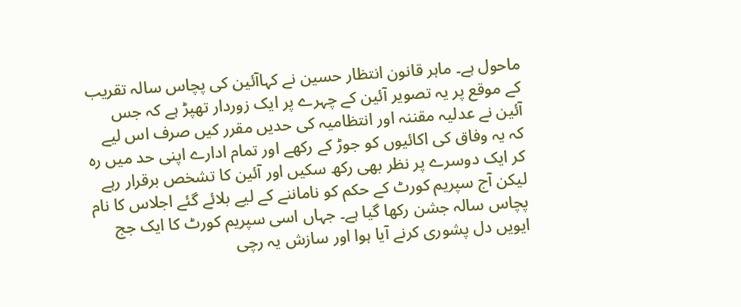ماحول ہے۔ ماہر قانون انتظار حسین نے کہاآئین کی پچاس سالہ تقریب کے موقع پر یہ تصویر آئین کے چہرے پر ایک زوردار تھپڑ ہے کہ جس آئین نے عدلیہ مقننہ اور انتظامیہ کی حدیں مقرر کیں صرف اس لیے کہ یہ وفاق کی اکائیوں کو جوڑ کے رکھے اور تمام ادارے اپنی حد میں رہ کر ایک دوسرے پر نظر بھی رکھ سکیں اور آئین کا تشخص برقرار رہے لیکن آج سپریم کورٹ کے حکم کو ناماننے کے لیے بلائے گئے اجلاس کا نام پچاس سالہ جشن رکھا گیا ہے۔ جہاں اسی سپریم کورٹ کا ایک جج ایویں دل پشوری کرنے آیا ہوا اور سازش یہ رچی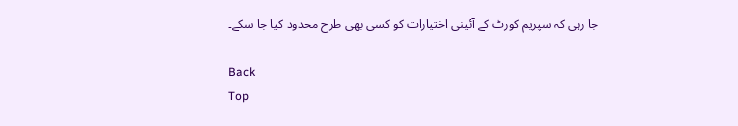جا رہی کہ سپریم کورٹ کے آئینی اختیارات کو کسی بھی طرح محدود کیا جا سکے۔

Back
Top